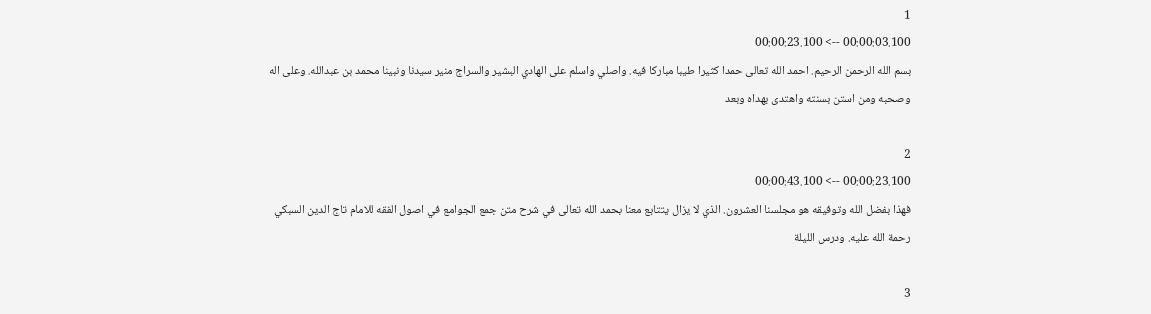1
00:00:03.100 --> 00:00:23.100
بسم الله الرحمن الرحيم. احمد الله تعالى حمدا كثيرا طيبا مباركا فيه. واصلي واسلم على الهادي البشير والسراج منير سيدنا ونبينا محمد بن عبدالله. وعلى اله وصحبه ومن استن بسنته واهتدى بهداه وبعد

2
00:00:23.100 --> 00:00:43.100
فهذا بفضل الله وتوفيقه هو مجلسنا العشرون. الذي لا يزال يتتابع معنا بحمد الله تعالى في شرح متن جمع الجوامع في اصول الفقه للامام تاج الدين السبكي رحمة الله عليه. ودرس الليلة

3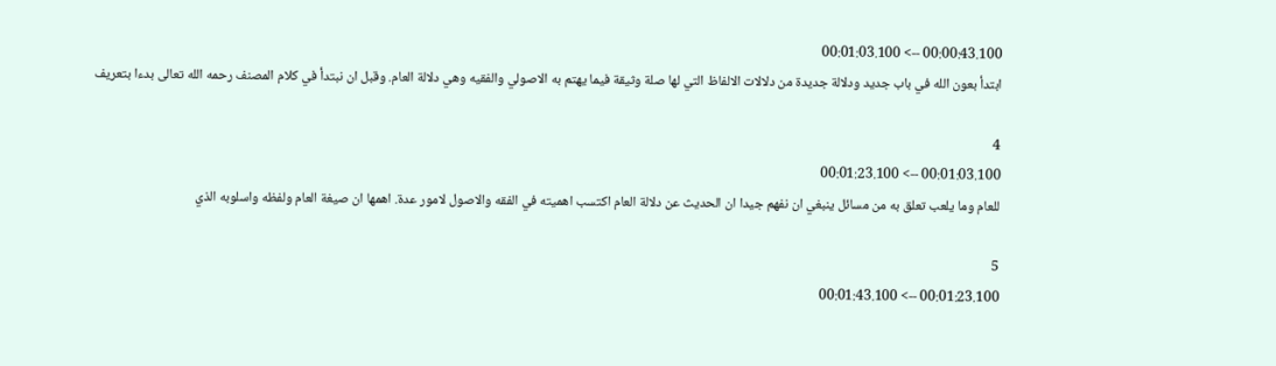00:00:43.100 --> 00:01:03.100
ابتدأ بعون الله في باب جديد ودلالة جديدة من دلالات الالفاظ التي لها صلة وثيقة فيما يهتم به الاصولي والفقيه وهي دلالة العام. وقبل ان نبتدأ في كلام المصنف رحمه الله تعالى بدءا بتعريف

4
00:01:03.100 --> 00:01:23.100
للعام وما يلعب تعلق به من مسائل ينبغي ان نفهم جيدا ان الحديث عن دلالة العام اكتسب اهميته في الفقه والاصول لامور عدة. اهمها ان صيغة العام ولفظه واسلوبه الذي

5
00:01:23.100 --> 00:01:43.100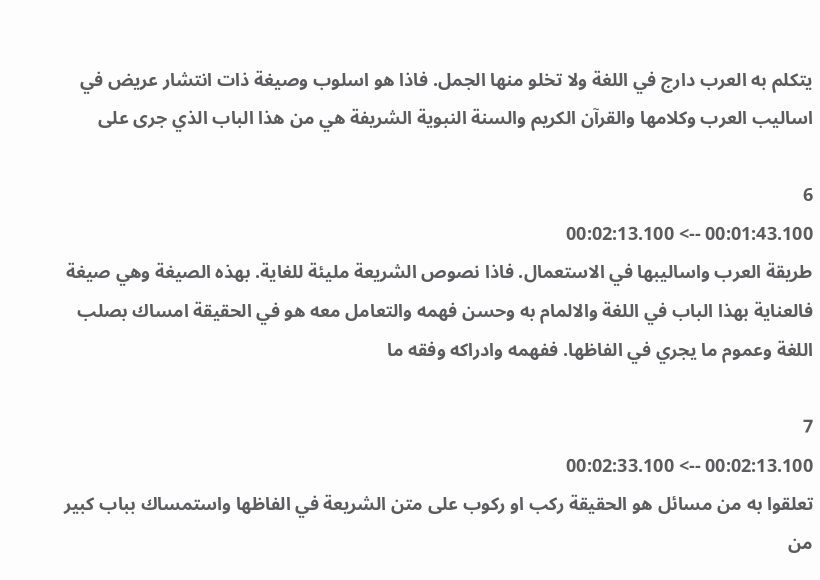يتكلم به العرب دارج في اللغة ولا تخلو منها الجمل. فاذا هو اسلوب وصيغة ذات انتشار عريض في اساليب العرب وكلامها والقرآن الكريم والسنة النبوية الشريفة هي من هذا الباب الذي جرى على

6
00:01:43.100 --> 00:02:13.100
طريقة العرب واساليبها في الاستعمال. فاذا نصوص الشريعة مليئة للغاية. بهذه الصيغة وهي صيغة فالعناية بهذا الباب في اللغة والالمام به وحسن فهمه والتعامل معه هو في الحقيقة امساك بصلب اللغة وعموم ما يجري في الفاظها. ففهمه وادراكه وفقه ما

7
00:02:13.100 --> 00:02:33.100
تعلقوا به من مسائل هو الحقيقة ركب او ركوب على متن الشريعة في الفاظها واستمساك بباب كبير من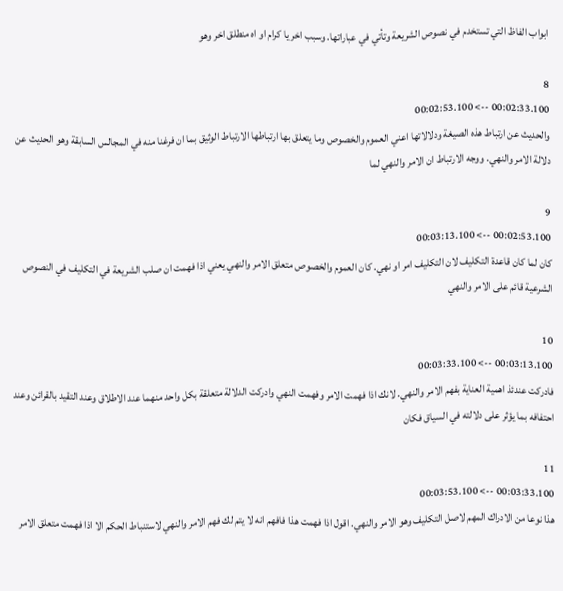ابواب الفاظ التي تستخدم في نصوص الشريعة وتأتي في عباراتها. وسبب اخر يا كرام او اه منطلق اخر وهو

8
00:02:33.100 --> 00:02:53.100
والحديث عن ارتباط هذه الصيغة ودلالاتها اعني العموم والخصوص وما يتعلق بها ارتباطها الارتباط الوثيق بما ان فرغنا منه في المجالس السابقة وهو الحديث عن دلالة الامر والنهي. ووجه الارتباط ان الامر والنهي لما

9
00:02:53.100 --> 00:03:13.100
كان لما كان قاعدة التكليف لان التكليف امر او نهي. كان العموم والخصوص متعلق الامر والنهي يعني اذا فهمت ان صلب الشريعة في التكليف في النصوص الشرعية قائم على الامر والنهي

10
00:03:13.100 --> 00:03:33.100
فادركت عندئذ اهمية العناية بفهم الامر والنهي. لانك اذا فهمت الامر وفهمت النهي وادركت الدلالة متعلقة بكل واحد منهما عند الاطلاق وعند التقيد بالقرائن وعند احتفافه بما يؤثر على دلالته في السياق فكان

11
00:03:33.100 --> 00:03:53.100
هذا نوعا من الادراك المهم لاصل التكليف وهو الامر والنهي. اقول اذا فهمت هذا فافهم انه لا يتم لك فهم الامر والنهي لاستنباط الحكم الا اذا فهمت متعلق الامر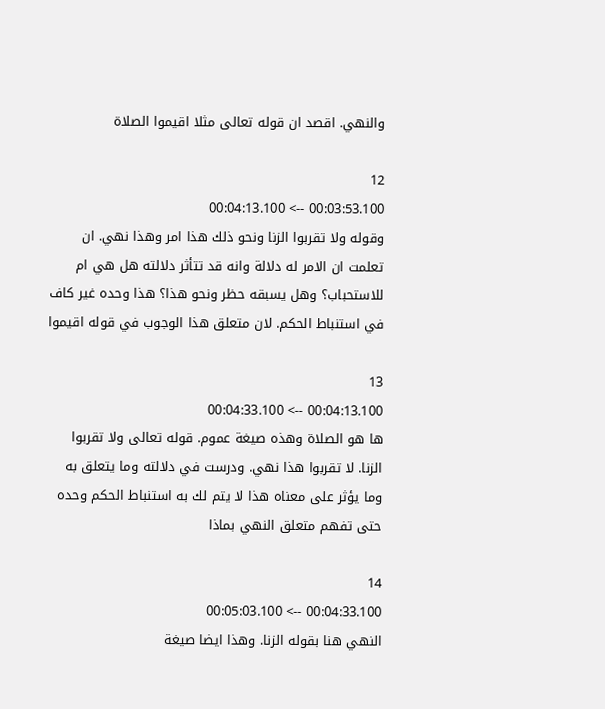والنهي. اقصد ان قوله تعالى مثلا اقيموا الصلاة

12
00:03:53.100 --> 00:04:13.100
وقوله ولا تقربوا الزنا ونحو ذلك هذا امر وهذا نهي. ان تعلمت ان الامر له دلالة وانه قد تتأثر دلالته هل هي ام للاستحباب؟ وهل يسبقه حظر ونحو هذا؟ هذا وحده غير كاف في استنباط الحكم. لان متعلق هذا الوجوب في قوله اقيموا

13
00:04:13.100 --> 00:04:33.100
ها هو الصلاة وهذه صيغة عموم. قوله تعالى ولا تقربوا الزنا. لا تقربوا هذا نهي. ودرست في دلالته وما يتعلق به وما يؤثر على معناه هذا لا يتم لك به استنباط الحكم وحده حتى تفهم متعلق النهي بماذا

14
00:04:33.100 --> 00:05:03.100
النهي هنا بقوله الزنا. وهذا ايضا صيغة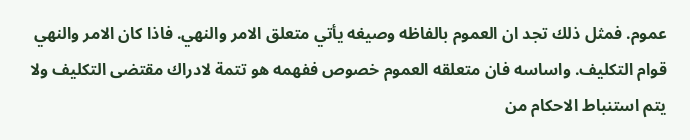عموم. فمثل ذلك تجد ان العموم بالفاظه وصيغه يأتي متعلق الامر والنهي. فاذا كان الامر والنهي قوام التكليف. واساسه فان متعلقه العموم خصوص ففهمه هو تتمة لادراك مقتضى التكليف ولا يتم استنباط الاحكام من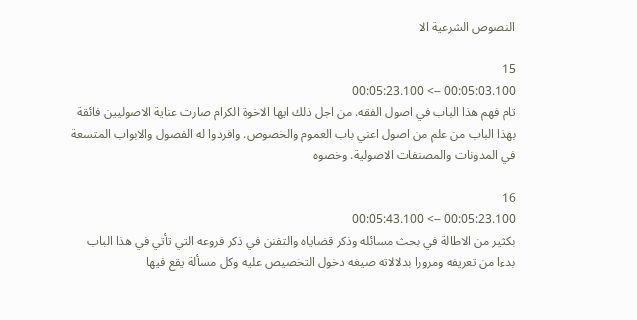النصوص الشرعية الا

15
00:05:03.100 --> 00:05:23.100
تام فهم هذا الباب في اصول الفقه. من اجل ذلك ايها الاخوة الكرام صارت عناية الاصوليين فائقة بهذا الباب من علم من اصول اعني باب العموم والخصوص. وافردوا له الفصول والابواب المتسعة في المدونات والمصنفات الاصولية. وخصوه

16
00:05:23.100 --> 00:05:43.100
بكثير من الاطالة في بحث مسائله وذكر قضاياه والتفنن في ذكر فروعه التي تأتي في هذا الباب بدءا من تعريفه ومرورا بدلالاته صيغه دخول التخصيص عليه وكل مسألة يقع فيها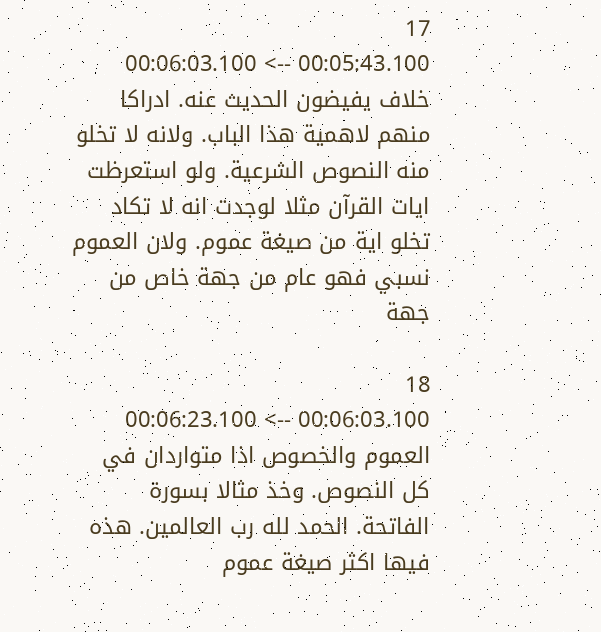17
00:05:43.100 --> 00:06:03.100
خلاف يفيضون الحديث عنه. ادراكا منهم لاهمية هذا الباب. ولانه لا تخلو منه النصوص الشرعية. ولو استعرظت ايات القرآن مثلا لوجدت انه لا تكاد تخلو اية من صيغة عموم. ولان العموم نسبي فهو عام من جهة خاص من جهة

18
00:06:03.100 --> 00:06:23.100
العموم والخصوص اذا متواردان في كل النصوص. وخذ مثالا بسورة الفاتحة. الحمد لله رب العالمين. هذه فيها اكثر صيغة عموم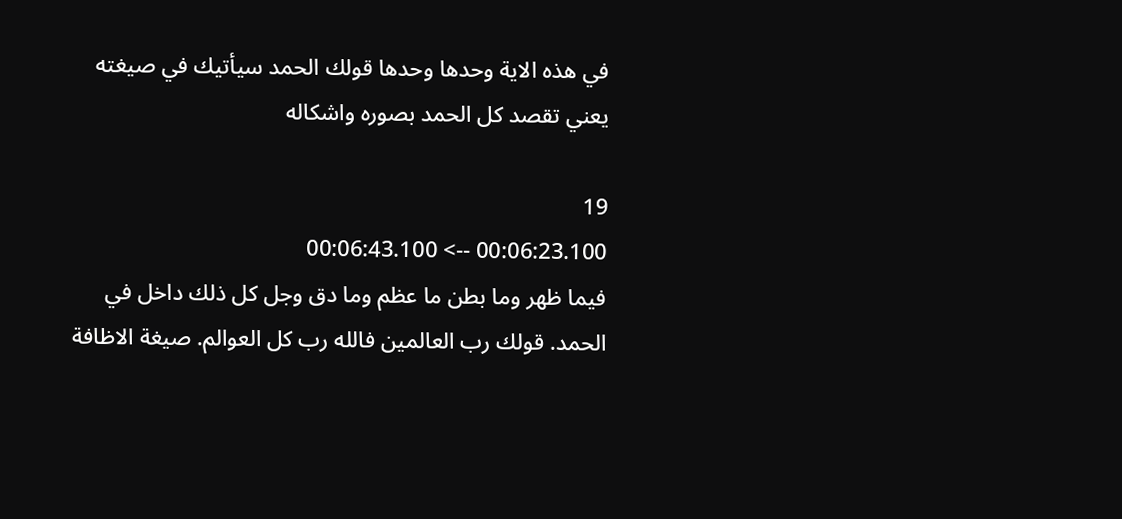في هذه الاية وحدها وحدها قولك الحمد سيأتيك في صيغته يعني تقصد كل الحمد بصوره واشكاله

19
00:06:23.100 --> 00:06:43.100
فيما ظهر وما بطن ما عظم وما دق وجل كل ذلك داخل في الحمد. قولك رب العالمين فالله رب كل العوالم. صيغة الاظافة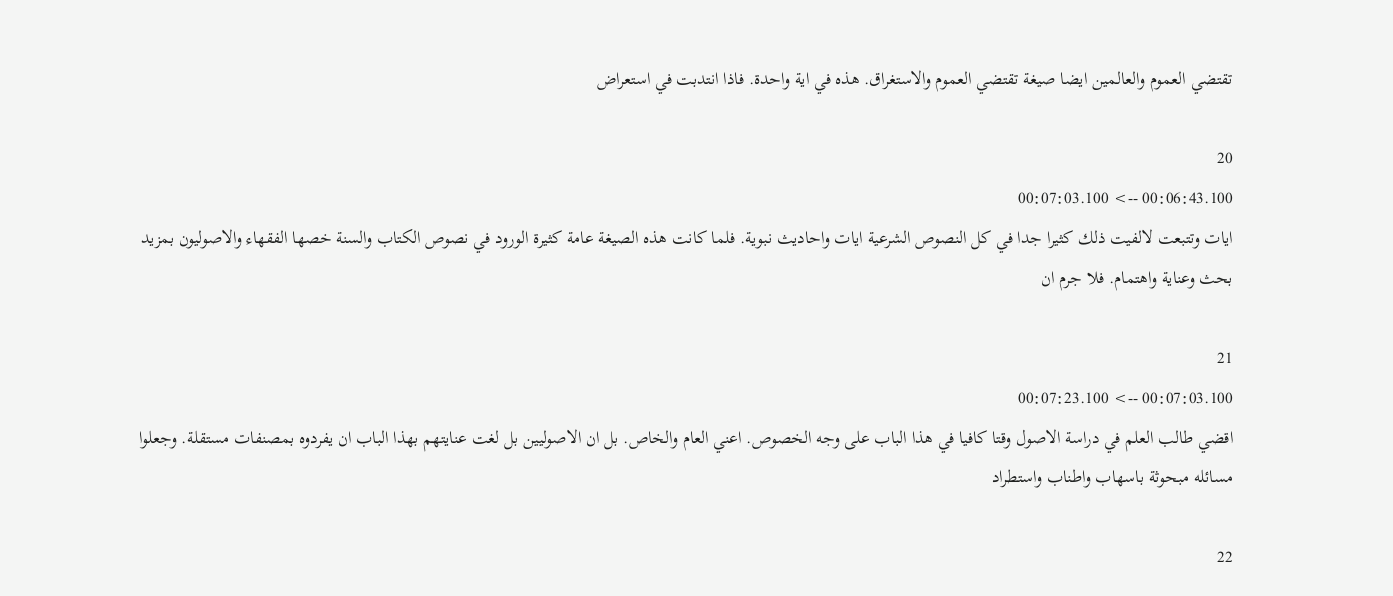تقتضي العموم والعالمين ايضا صيغة تقتضي العموم والاستغراق. هذه في اية واحدة. فاذا انتدبت في استعراض

20
00:06:43.100 --> 00:07:03.100
ايات وتتبعت لالفيت ذلك كثيرا جدا في كل النصوص الشرعية ايات واحاديث نبوية. فلما كانت هذه الصيغة عامة كثيرة الورود في نصوص الكتاب والسنة خصها الفقهاء والاصوليون بمزيد بحث وعناية واهتمام. فلا جرم ان

21
00:07:03.100 --> 00:07:23.100
اقضي طالب العلم في دراسة الاصول وقتا كافيا في هذا الباب على وجه الخصوص. اعني العام والخاص. بل ان الاصوليين بل لغت عنايتهم بهذا الباب ان يفردوه بمصنفات مستقلة. وجعلوا مسائله مبحوثة باسهاب واطناب واستطراد

22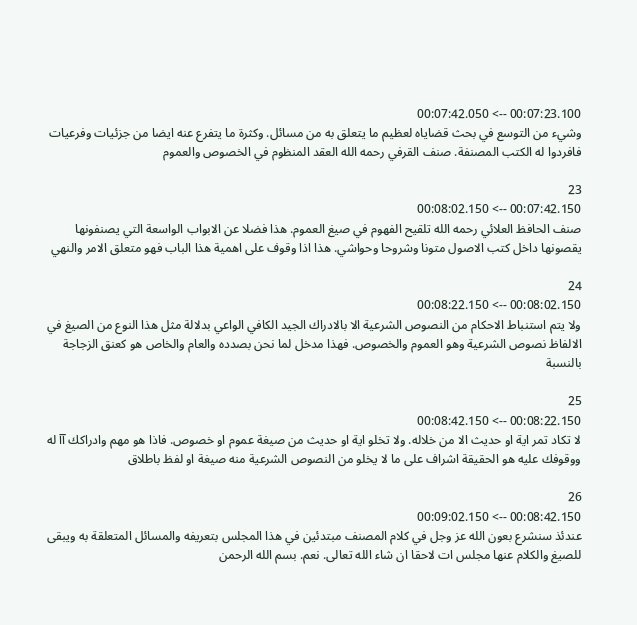00:07:23.100 --> 00:07:42.050
وشيء من التوسع في بحث قضاياه لعظيم ما يتعلق به من مسائل. وكثرة ما يتفرع عنه ايضا من جزئيات وفرعيات فافردوا له الكتب المصنفة. صنف القرفي رحمه الله العقد المنظوم في الخصوص والعموم

23
00:07:42.150 --> 00:08:02.150
صنف الحافظ العلائي رحمه الله تلقيح الفهوم في صيغ العموم. هذا فضلا عن الابواب الواسعة التي يصنفونها يقصونها داخل كتب الاصول متونا وشروحا وحواشي. هذا اذا وقوف على اهمية هذا الباب فهو متعلق الامر والنهي

24
00:08:02.150 --> 00:08:22.150
ولا يتم استنباط الاحكام من النصوص الشرعية الا بالادراك الجيد الكافي الواعي بدلالة مثل هذا النوع من الصيغ في الالفاظ نصوص الشرعية وهو العموم والخصوص. فهذا مدخل لما نحن بصدده والعام والخاص هو كعنق الزجاجة بالنسبة

25
00:08:22.150 --> 00:08:42.150
لا تكاد تمر اية او حديث الا من خلاله. ولا تخلو اية او حديث من صيغة عموم او خصوص. فاذا هو مهم وادراكك آآ له ووقوفك عليه هو الحقيقة اشراف على ما لا يخلو من النصوص الشرعية منه صيغة او لفظ باطلاق

26
00:08:42.150 --> 00:09:02.150
عندئذ سنشرع بعون الله عز وجل في كلام المصنف مبتدئين في هذا المجلس بتعريفه والمسائل المتعلقة به ويبقى للصيغ والكلام عنها مجلس ات لاحقا ان شاء الله تعالى. نعم. بسم الله الرحمن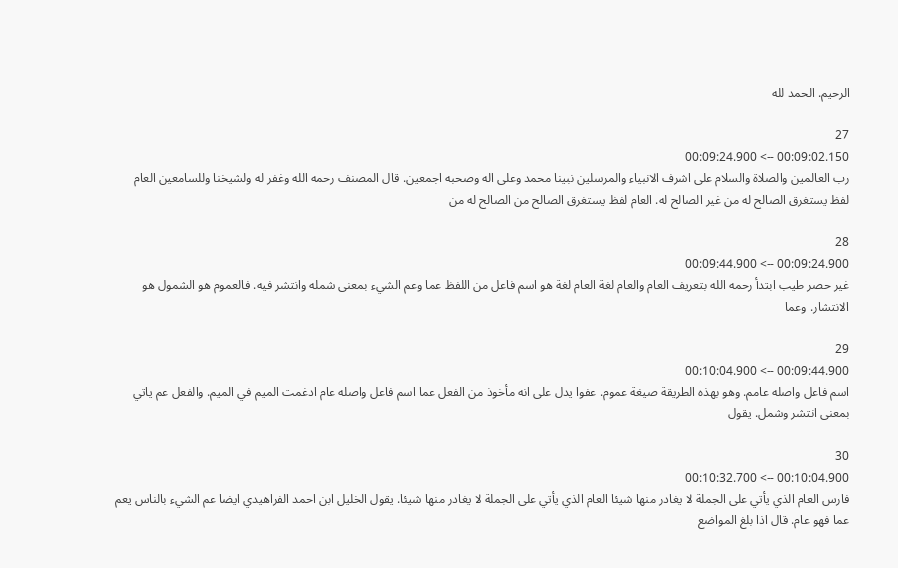الرحيم. الحمد لله

27
00:09:02.150 --> 00:09:24.900
رب العالمين والصلاة والسلام على اشرف الانبياء والمرسلين نبينا محمد وعلى اله وصحبه اجمعين. قال المصنف رحمه الله وغفر له ولشيخنا وللسامعين العام لفظ يستغرق الصالح له من غير الصالح له. العام لفظ يستغرق الصالح من الصالح له من

28
00:09:24.900 --> 00:09:44.900
غير حصر طيب ابتدأ رحمه الله بتعريف العام والعام لغة العام لغة هو اسم فاعل من اللفظ عما وعم الشيء بمعنى شمله وانتشر فيه. فالعموم هو الشمول هو الانتشار. وعما

29
00:09:44.900 --> 00:10:04.900
اسم فاعل واصله عامم. وهو بهذه الطريقة صيغة عموم. عفوا يدل على انه مأخوذ من الفعل عما اسم فاعل واصله عام ادغمت الميم في الميم. والفعل عم ياتي بمعنى انتشر وشمل. يقول

30
00:10:04.900 --> 00:10:32.700
فارس العام الذي يأتي على الجملة لا يغادر منها شيئا العام الذي يأتي على الجملة لا يغادر منها شيئا. يقول الخليل ابن احمد الفراهيدي ايضا عم الشيء بالناس يعم عما فهو عام. قال اذا بلغ المواضع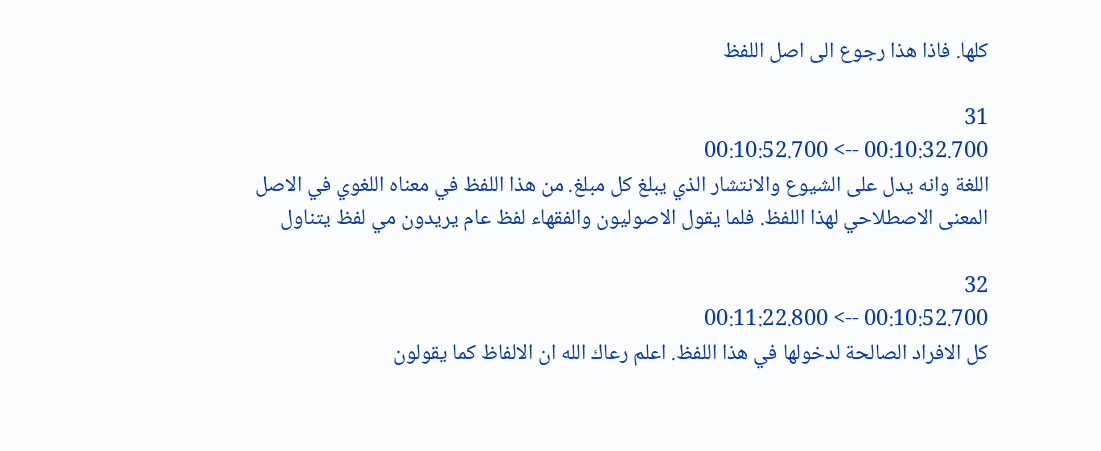كلها. فاذا هذا رجوع الى اصل اللفظ

31
00:10:32.700 --> 00:10:52.700
اللغة وانه يدل على الشيوع والانتشار الذي يبلغ كل مبلغ. من هذا اللفظ في معناه اللغوي في الاصل المعنى الاصطلاحي لهذا اللفظ. فلما يقول الاصوليون والفقهاء لفظ عام يريدون مي لفظ يتناول

32
00:10:52.700 --> 00:11:22.800
كل الافراد الصالحة لدخولها في هذا اللفظ. اعلم رعاك الله ان الالفاظ كما يقولون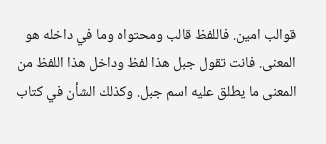قوالب امين. فاللفظ قالب ومحتواه وما في داخله هو المعنى. فانت تقول جبل هذا لفظ وداخل هذا اللفظ من المعنى ما يطلق عليه اسم جبل. وكذلك الشأن في كتاب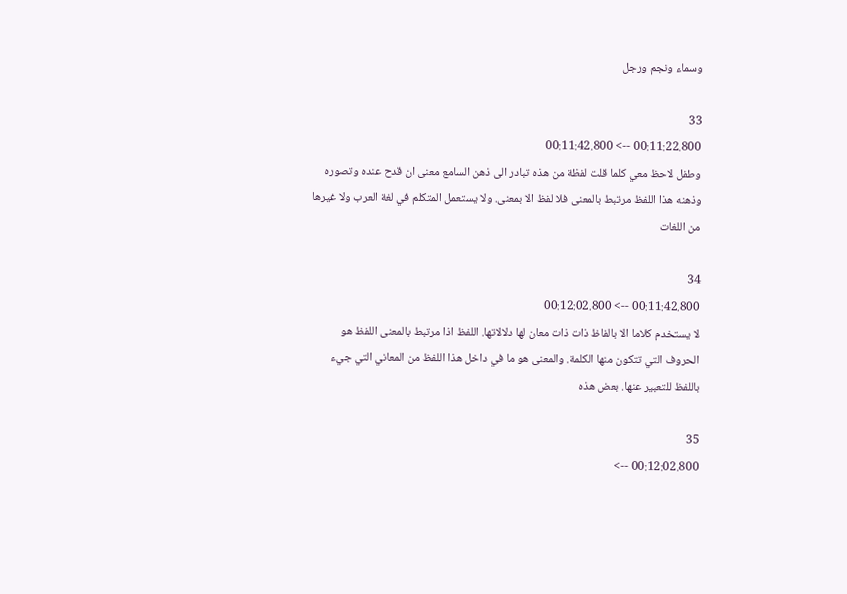وسماء ونجم ورجل

33
00:11:22.800 --> 00:11:42.800
وطفل لاحظ معي كلما قلت لفظة من هذه تبادر الى ذهن السامع معنى ان قدح عنده وتصوره وذهنه هذا اللفظ مرتبط بالمعنى فلا لفظ الا بمعنى. ولا يستعمل المتكلم في لغة العرب ولا غيرها من اللغات

34
00:11:42.800 --> 00:12:02.800
لا يستخدم كلاما الا بالفاظ ذات ذات معان لها دلالاتها. اللفظ اذا مرتبط بالمعنى اللفظ هو الحروف التي تتكون منها الكلمة. والمعنى هو ما في داخل هذا اللفظ من المعاني التي جيء باللفظ للتعبير عنها. بعض هذه

35
00:12:02.800 -->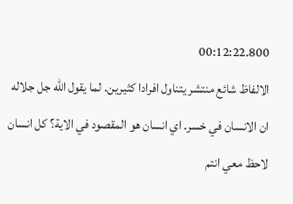00:12:22.800
الالفاظ شائع منتشر يتناول افرادا كثيرين. لما يقول الله جل جلاله ان الانسان في خسر. اي انسان هو المقصود في الاية؟ كل انسان لاحظ معي انتم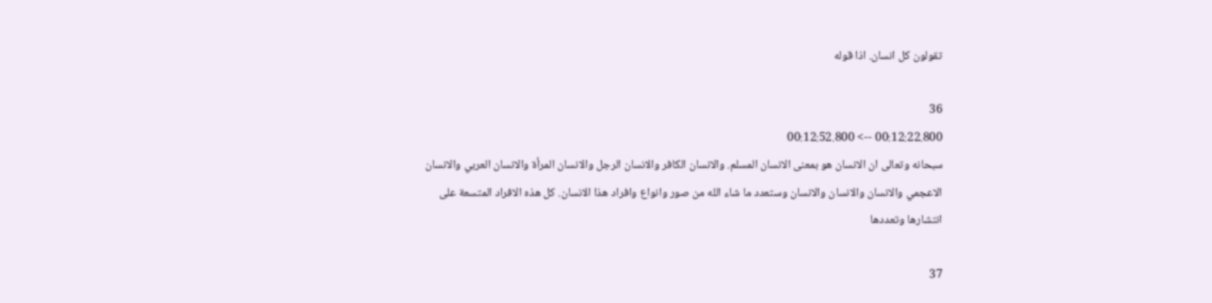تقولون كل انسان. اذا قوله

36
00:12:22.800 --> 00:12:52.800
سبحانه وتعالى ان الانسان هو بمعنى الانسان المسلم. والانسان الكافر والانسان الرجل والانسان المرأة والانسان العربي والانسان الاعجمي والانسان والانسان والانسان وستعدد ما شاء الله من صور وانواع وافراد هذا الانسان. كل هذه الافراد المتسعة على انتشارها وتعددها

37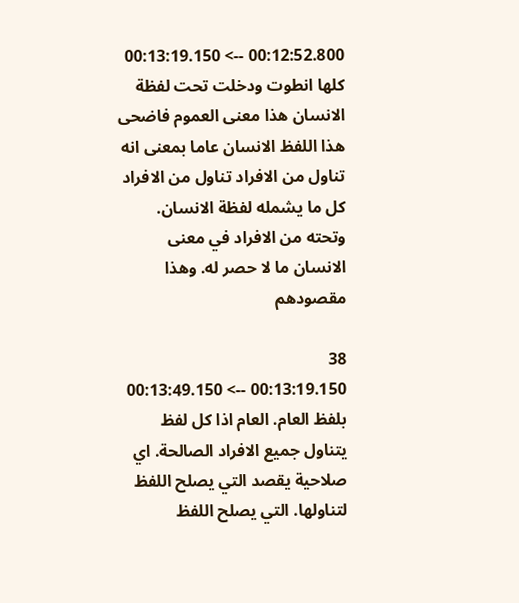00:12:52.800 --> 00:13:19.150
كلها انطوت ودخلت تحت لفظة الانسان هذا معنى العموم فاضحى هذا اللفظ الانسان عاما بمعنى انه تناول من الافراد تناول من الافراد كل ما يشمله لفظة الانسان. وتحته من الافراد في معنى الانسان ما لا حصر له. وهذا مقصودهم

38
00:13:19.150 --> 00:13:49.150
بلفظ العام. العام اذا كل لفظ يتناول جميع الافراد الصالحة. اي صلاحية يقصد التي يصلح اللفظ لتناولها. التي يصلح اللفظ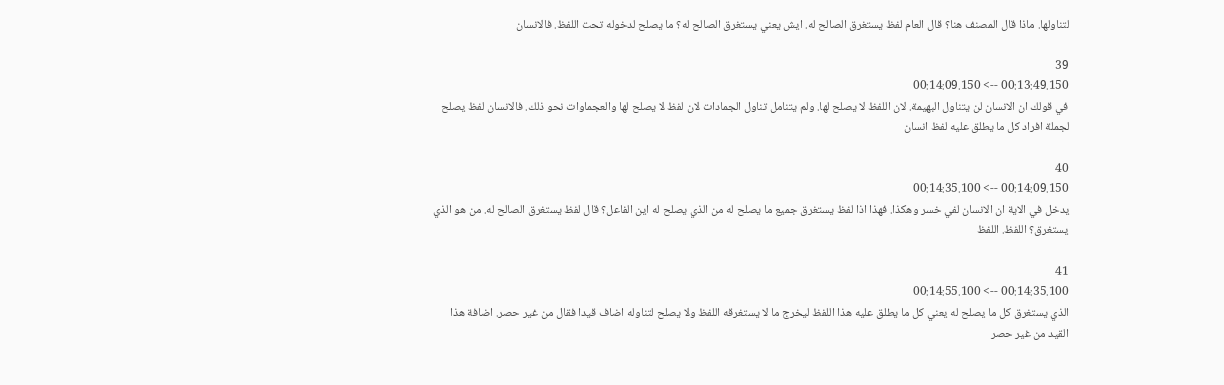لتناولها. ماذا قال المصنف هنا؟ قال العام لفظ يستغرق الصالح له. ايش يعني يستغرق الصالح له؟ ما يصلح لدخوله تحت اللفظ. فالانسان

39
00:13:49.150 --> 00:14:09.150
في قولك ان الانسان لن يتناول البهيمة. لان اللفظ لا يصلح لها. ولم يتنامل تناول الجمادات لان لفظ لا يصلح لها والعجماوات نحو ذلك. فالانسان لفظ يصلح لجملة افراد كل ما يطلق عليه لفظ انسان

40
00:14:09.150 --> 00:14:35.100
يدخل في الاية ان الانسان لفي خسر وهكذا. فهذا اذا لفظ يستغرق جميع ما يصلح له من الذي يصلح له اين الفاعل؟ قال لفظ يستغرق الصالح له. من هو الذي يستغرق؟ اللفظ. اللفظ

41
00:14:35.100 --> 00:14:55.100
الذي يستغرق كل ما يصلح له يعني كل ما يطلق عليه هذا اللفظ ليخرج ما لا يستغرقه اللفظ ولا يصلح لتناوله اضاف قيدا فقال من غير حصر. اضافة هذا القيد من غير حصر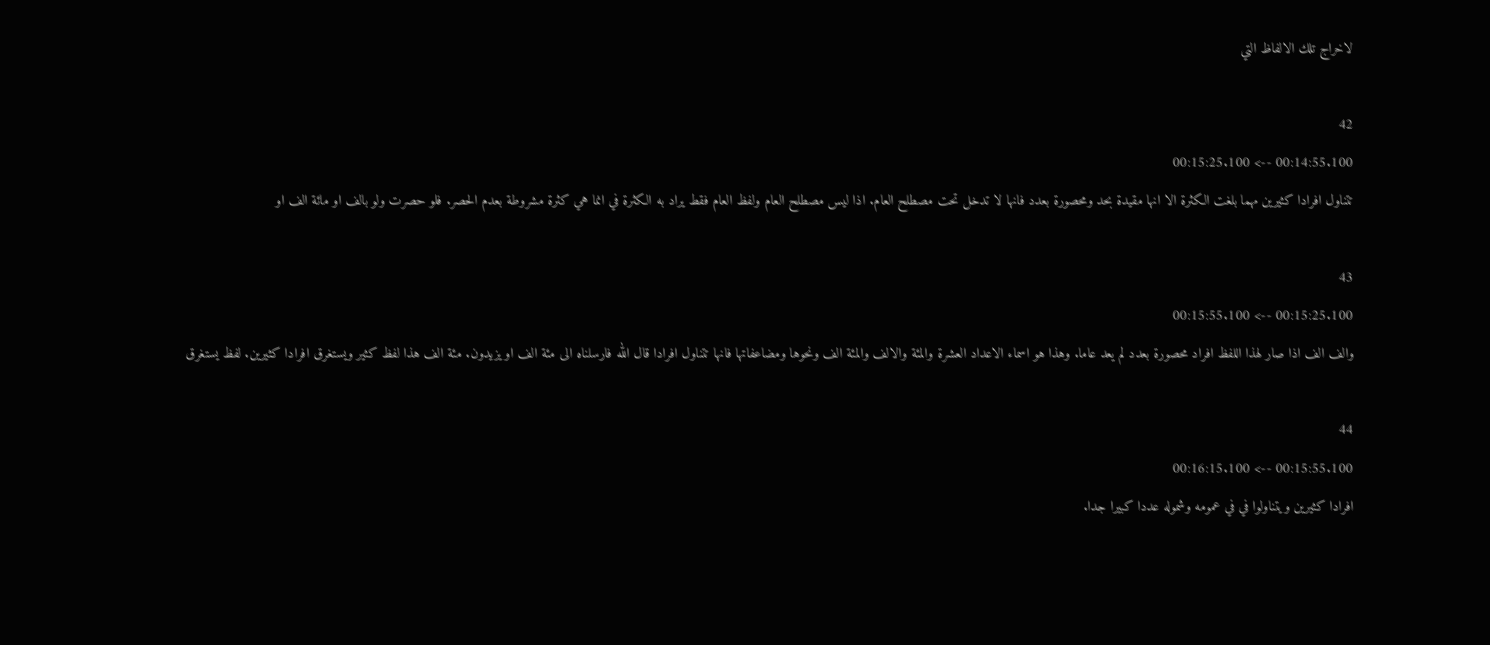لاخراج تلك الالفاظ التي

42
00:14:55.100 --> 00:15:25.100
تتناول افرادا كثيرين مهما بلغت الكثرة الا انها مقيدة بحد ومحصورة بعدد فانها لا تدخل تحت مصطلح العام. اذا ليس مصطلح العام ولفظ العام فقط يراد به الكثرة في انما هي كثرة مشروطة بعدم الحصر. فلو حصرت ولو بالف او مائة الف او

43
00:15:25.100 --> 00:15:55.100
والف الف اذا صار لهذا اللفظ افراد محصورة بعدد لم يعد عاما. وهذا هو اسماء الاعداد العشرة والمئة والالف والمئة الف ونحوها ومضاعفاتها فانها تتناول افرادا قال الله فارسلناه الى مئة الف او يزيدون. مئة الف هذا لفظ كثير ويستغرق افرادا كثيرين. لفظ يستغرق

44
00:15:55.100 --> 00:16:15.100
افرادا كثيرين ويتناولوا في في عمومه وشموله عددا كبيرا جدا.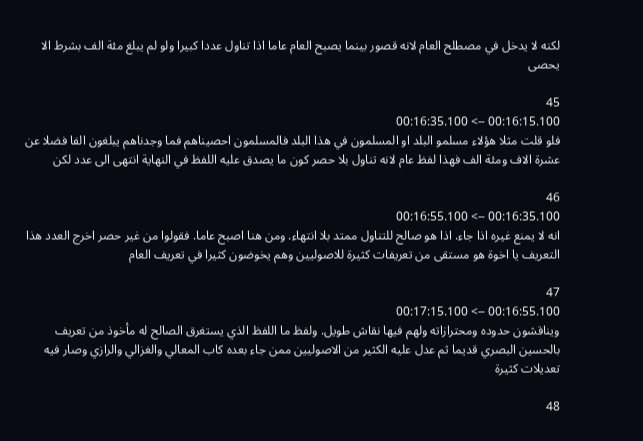لكنه لا يدخل في مصطلح العام لانه قصور بينما يصبح العام عاما اذا تناول عددا كبيرا ولو لم يبلغ مئة الف بشرط الا يحصى

45
00:16:15.100 --> 00:16:35.100
فلو قلت مثلا هؤلاء مسلمو البلد او المسلمون في هذا البلد فالمسلمون احصيناهم فما وجدناهم يبلغون الفا فضلا عن عشرة الاف ومئة الف فهذا لفظ عام لانه تناول بلا حصر كون ما يصدق عليه اللفظ في النهاية انتهى الى عدد لكن

46
00:16:35.100 --> 00:16:55.100
انه لا يمنع غيره اذا جاء. اذا هو صالح للتناول ممتد بلا انتهاء. ومن هنا اصبح عاما. فقولوا من غير حصر اخرج العدد هذا التعريف يا اخوة هو مستقى من تعريفات كثيرة للاصوليين وهم يخوضون كثيرا في تعريف العام

47
00:16:55.100 --> 00:17:15.100
ويناقشون حدوده ومحترازاته ولهم فيها نقاش طويل. ولفظ ما اللفظ الذي يستغرق الصالح له مأخوذ من تعريف بالحسين البصري قديما ثم عدل عليه الكثير من الاصوليين ممن جاء بعده كاب المعالي والغزالي والرازي وصار فيه تعديلات كثيرة

48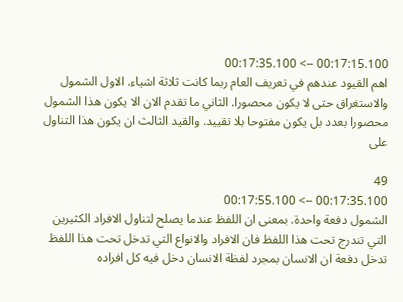00:17:15.100 --> 00:17:35.100
اهم القيود عندهم في تعريف العام ربما كانت ثلاثة اشياء. الاول الشمول والاستغراق حتى لا يكون محصورا. الثاني ما تقدم الان الا يكون هذا الشمول محصورا بعدد بل يكون مفتوحا بلا تقييد. والقيد الثالث ان يكون هذا التناول على

49
00:17:35.100 --> 00:17:55.100
الشمول دفعة واحدة. بمعنى ان اللفظ عندما يصلح لتناول الافراد الكثيرين التي تندرج تحت هذا اللفظ فان الافراد والانواع التي تدخل تحت هذا اللفظ تدخل دفعة ان الانسان بمجرد لفظة الانسان دخل فيه كل افراده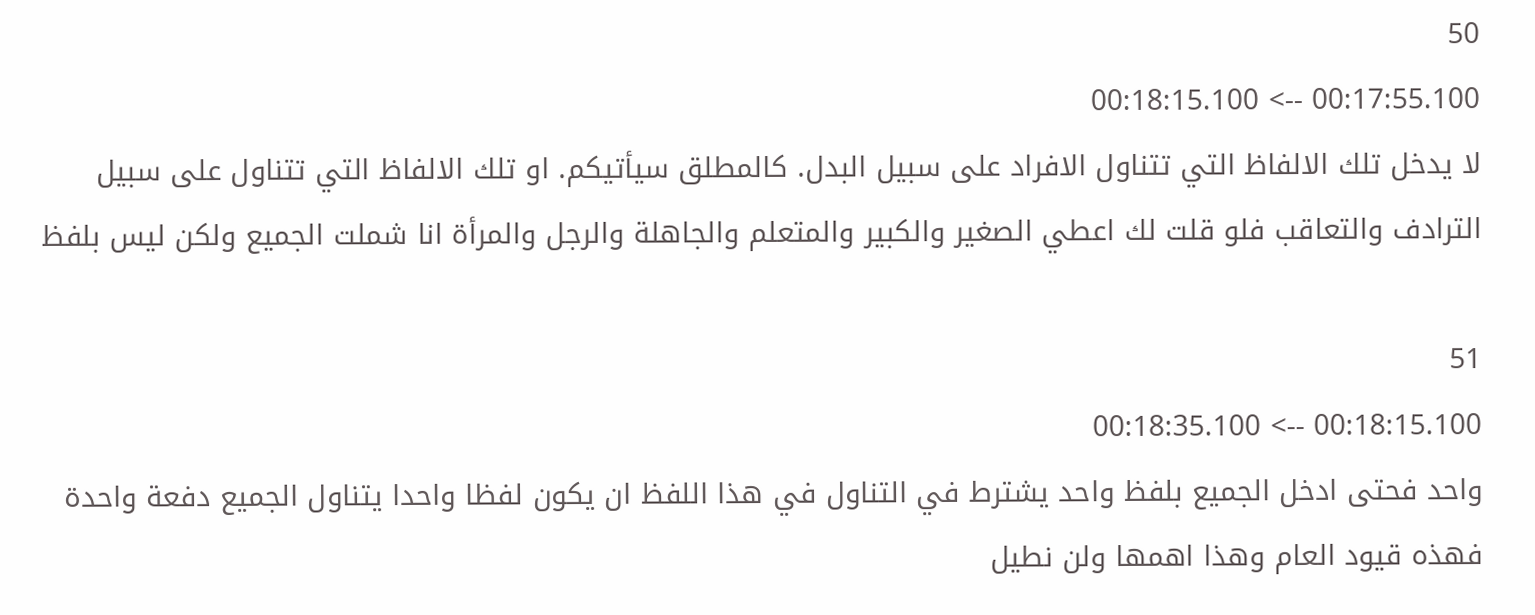50
00:17:55.100 --> 00:18:15.100
لا يدخل تلك الالفاظ التي تتناول الافراد على سبيل البدل. كالمطلق سيأتيكم. او تلك الالفاظ التي تتناول على سبيل الترادف والتعاقب فلو قلت لك اعطي الصغير والكبير والمتعلم والجاهلة والرجل والمرأة انا شملت الجميع ولكن ليس بلفظ

51
00:18:15.100 --> 00:18:35.100
واحد فحتى ادخل الجميع بلفظ واحد يشترط في التناول في هذا اللفظ ان يكون لفظا واحدا يتناول الجميع دفعة واحدة فهذه قيود العام وهذا اهمها ولن نطيل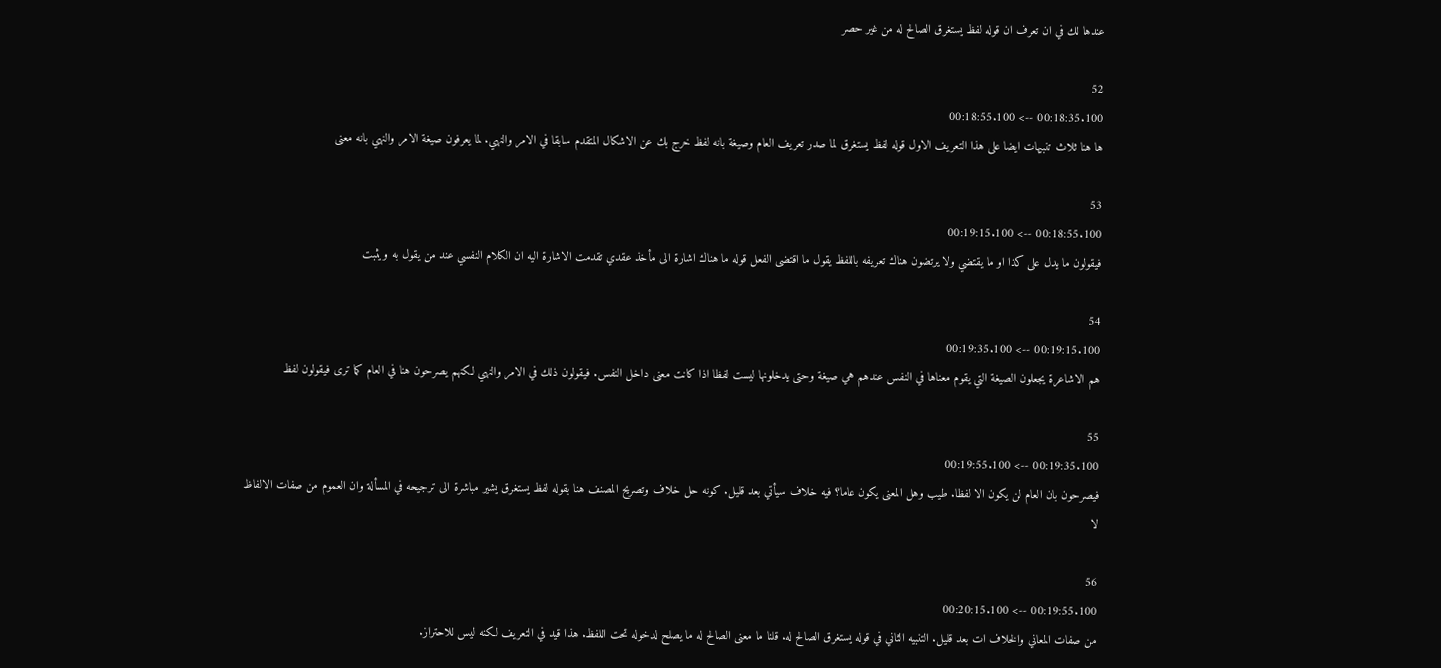عندها لك في ان تعرف ان قوله لفظ يستغرق الصالح له من غير حصر

52
00:18:35.100 --> 00:18:55.100
ها هنا ثلاث تنبيهات ايضا على هذا التعريف الاول قوله لفظ يستغرق لما صدر تعريف العام وصيغة بانه لفظ خرج بك عن الاشكال المتقدم سابقا في الامر والنهي. لما يعرفون صيغة الامر والنهي بانه معنى

53
00:18:55.100 --> 00:19:15.100
فيقولون ما يدل على كذا او ما يقتضي ولا يرتضون هناك تعريفه باللفظ يقول ما اقتضى الفعل قوله ما هناك اشارة الى مأخذ عقدي تقدمت الاشارة اليه ان الكلام النفسي عند من يقول به ويثبت

54
00:19:15.100 --> 00:19:35.100
هم الاشاعرة يجعلون الصيغة التي يقوم معناها في النفس عندهم هي صيغة وحتى يدخلونها ليست لفظا اذا كانت معنى داخل النفس. فيقولون ذلك في الامر والنهي لكنهم يصرحون هنا في العام كما ترى فيقولون لفظ

55
00:19:35.100 --> 00:19:55.100
فيصرحون بان العام لن يكون الا لفظا. طيب وهل المعنى يكون عاما؟ فيه خلاف سيأتي بعد قليل. كونه حل خلاف وتصريح المصنف هنا بقوله لفظ يستغرق يشير مباشرة الى ترجيحه في المسألة وان العموم من صفات الالفاظ لا

56
00:19:55.100 --> 00:20:15.100
من صفات المعاني والخلاف ات بعد قليل. التنبيه الثاني في قوله يستغرق الصالح له. قلنا ما معنى الصالح له ما يصلح لدخوله تحت اللفظ. هذا قيد في التعريف لكنه ليس للاحتراز.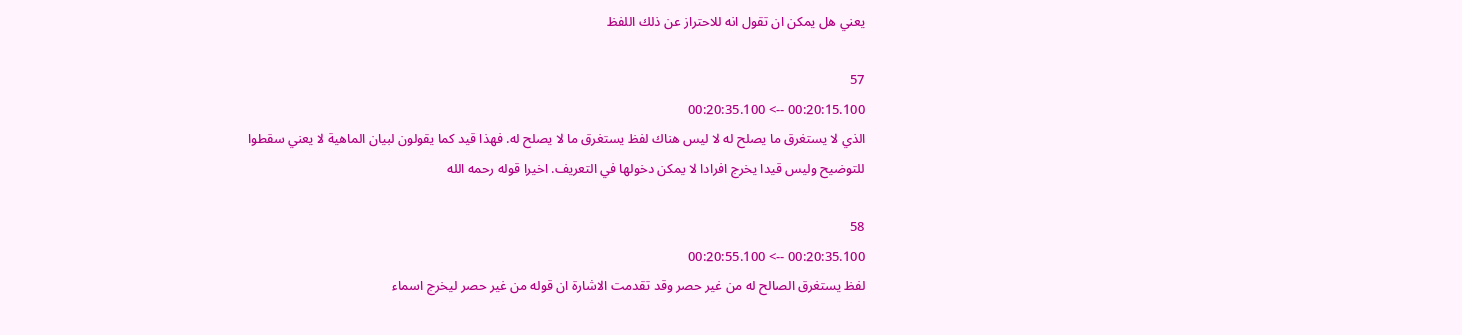يعني هل يمكن ان تقول انه للاحتراز عن ذلك اللفظ

57
00:20:15.100 --> 00:20:35.100
الذي لا يستغرق ما يصلح له لا ليس هناك لفظ يستغرق ما لا يصلح له. فهذا قيد كما يقولون لبيان الماهية لا يعني سقطوا للتوضيح وليس قيدا يخرج افرادا لا يمكن دخولها في التعريف. اخيرا قوله رحمه الله

58
00:20:35.100 --> 00:20:55.100
لفظ يستغرق الصالح له من غير حصر وقد تقدمت الاشارة ان قوله من غير حصر ليخرج اسماء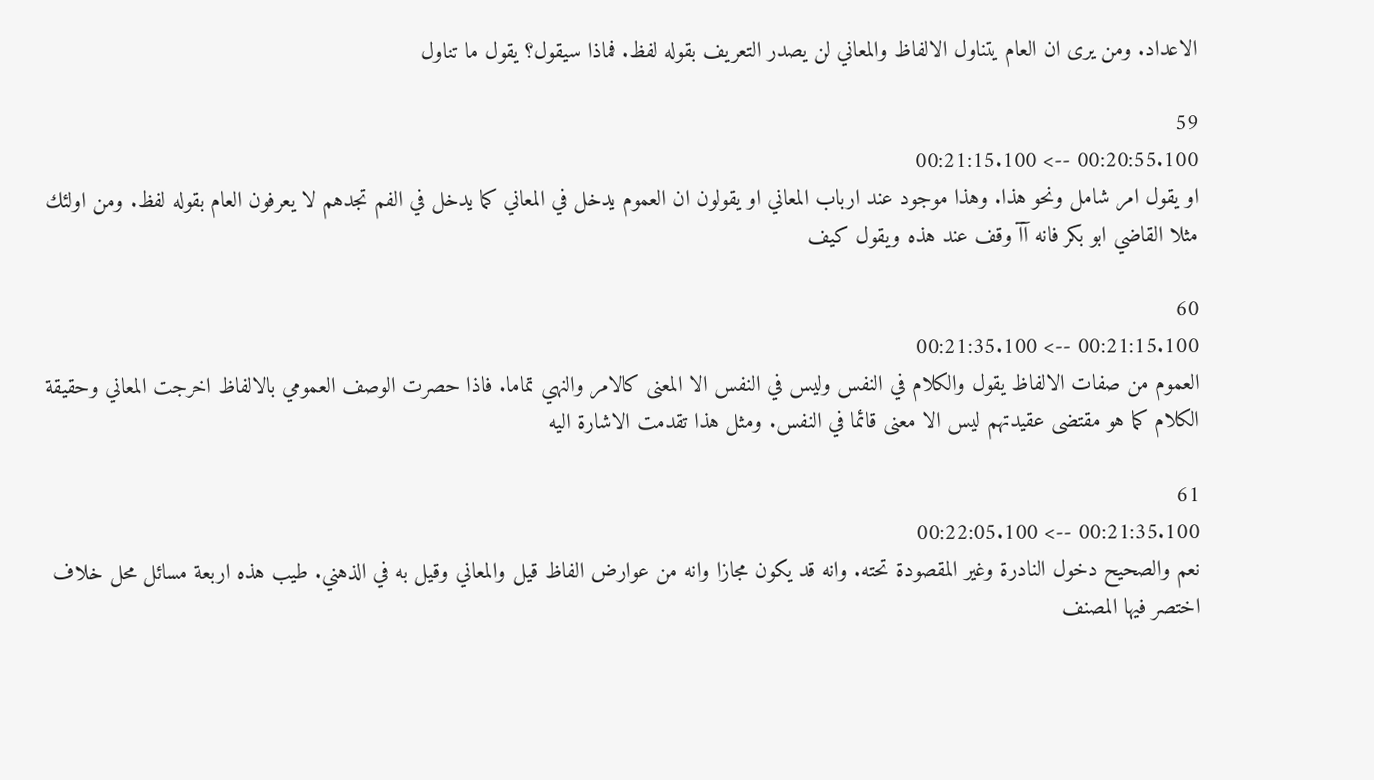الاعداد. ومن يرى ان العام يتناول الالفاظ والمعاني لن يصدر التعريف بقوله لفظ. فماذا سيقول؟ يقول ما تناول

59
00:20:55.100 --> 00:21:15.100
او يقول امر شامل ونحو هذا. وهذا موجود عند ارباب المعاني او يقولون ان العموم يدخل في المعاني كما يدخل في الفم تجدهم لا يعرفون العام بقوله لفظ. ومن اولئك مثلا القاضي ابو بكر فانه آآ وقف عند هذه ويقول كيف

60
00:21:15.100 --> 00:21:35.100
العموم من صفات الالفاظ يقول والكلام في النفس وليس في النفس الا المعنى كالامر والنهي تماما. فاذا حصرت الوصف العمومي بالالفاظ اخرجت المعاني وحقيقة الكلام كما هو مقتضى عقيدتهم ليس الا معنى قائما في النفس. ومثل هذا تقدمت الاشارة اليه

61
00:21:35.100 --> 00:22:05.100
نعم والصحيح دخول النادرة وغير المقصودة تحته. وانه قد يكون مجازا وانه من عوارض الفاظ قيل والمعاني وقيل به في الذهني. طيب هذه اربعة مسائل محل خلاف اختصر فيها المصنف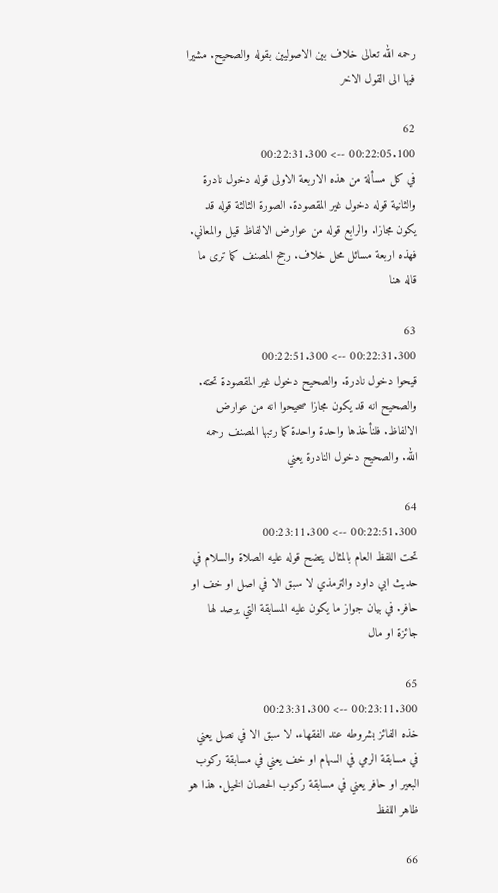رحمه الله تعالى خلاف بين الاصوليين بقوله والصحيح. مشيرا فيها الى القول الاخر

62
00:22:05.100 --> 00:22:31.300
في كل مسألة من هذه الاربعة الاولى قوله دخول نادرة والثانية قوله دخول غير المقصودة. الصورة الثالثة قوله قد يكون مجازا. والرابع قوله من عوارض الالفاظ قيل والمعاني. فهذه اربعة مسائل محل خلاف. رجح المصنف كما ترى ما قاله هنا

63
00:22:31.300 --> 00:22:51.300
قيحوا دخول نادرة. والصحيح دخول غير المقصودة تحته. والصحيح انه قد يكون مجازا صحيحوا انه من عوارض الالفاظ. فلنأخذها واحدة واحدة كما رتبها المصنف رحمه الله. والصحيح دخول النادرة يعني

64
00:22:51.300 --> 00:23:11.300
تحت اللفظ العام بالمثال يتضح قوله عليه الصلاة والسلام في حديث ابي داود والترمذي لا سبق الا في اصل او خف او حافر. في بيان جواز ما يكون عليه المسابقة التي يرصد لها جائزة او مال

65
00:23:11.300 --> 00:23:31.300
خذه الفائز بشروطه عند الفقهاء. لا سبق الا في نصل يعني في مسابقة الرمي في السهام او خف يعني في مسابقة ركوب البعير او حافر يعني في مسابقة ركوب الحصان الخيل. هذا هو ظاهر اللفظ

66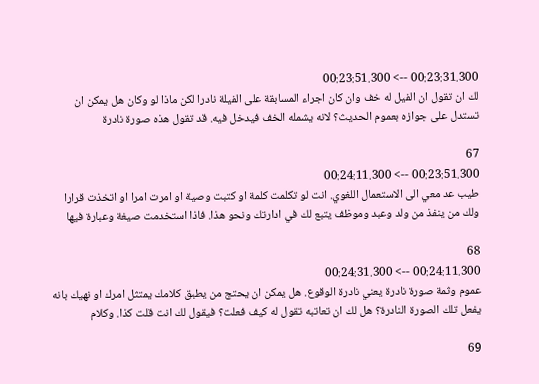00:23:31.300 --> 00:23:51.300
لك ان تقول ان الفيل له خف وان كان اجراء المسابقة على الفيلة نادرا لكن ماذا لو وكان هل يمكن ان تستدل على جوازه بعموم الحديث؟ لانه يشمله الخف فيدخل فيه. قد تقول هذه صورة نادرة

67
00:23:51.300 --> 00:24:11.300
طيب عد معي الى الاستعمال اللغوي. انت لو تكلمت كلمة او كتبت وصية او امرت امرا او اتخذت قرارا ولك من ينفذ من ولد وعبد وموظف يتبع لك في ادارتك ونحو هذا. فاذا استخدمت صيغة وعبارة فيها

68
00:24:11.300 --> 00:24:31.300
عموم وثمة صورة نادرة يعني نادرة الوقوع. هل يمكن ان يحتج من يطبق كلامك يمتثل امرك او نهيك بانه يفعل تلك الصورة النادرة؟ هل لك ان تعاتبه تقول له كيف فعلت؟ فيقول لك انت قلت كذا. وكلام

69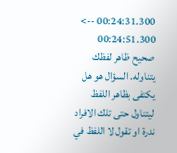00:24:31.300 --> 00:24:51.300
صحيح ظاهر لفظك يتناوله. السؤال هو هل يكتفى بظاهر اللفظ ليتناول حتى تلك الافراد ندرة او تقول لا اللفظ في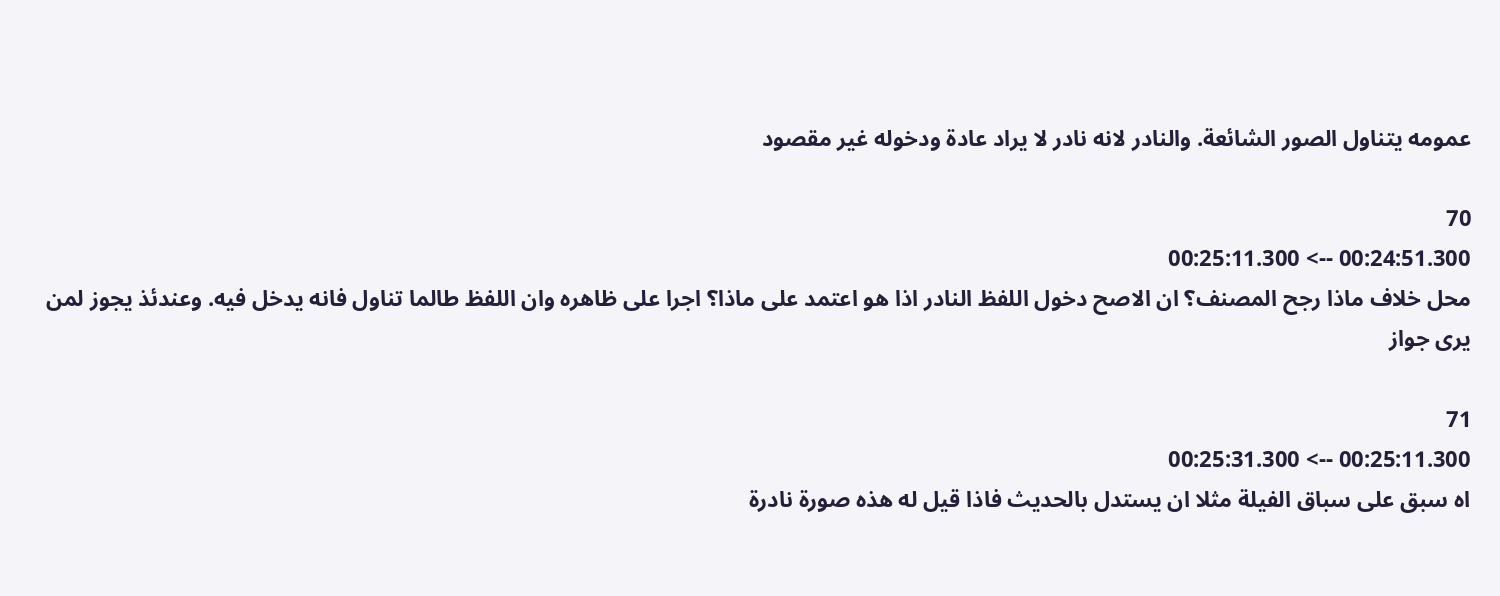عمومه يتناول الصور الشائعة. والنادر لانه نادر لا يراد عادة ودخوله غير مقصود

70
00:24:51.300 --> 00:25:11.300
محل خلاف ماذا رجح المصنف؟ ان الاصح دخول اللفظ النادر اذا هو اعتمد على ماذا؟ اجرا على ظاهره وان اللفظ طالما تناول فانه يدخل فيه. وعندئذ يجوز لمن يرى جواز

71
00:25:11.300 --> 00:25:31.300
اه سبق على سباق الفيلة مثلا ان يستدل بالحديث فاذا قيل له هذه صورة نادرة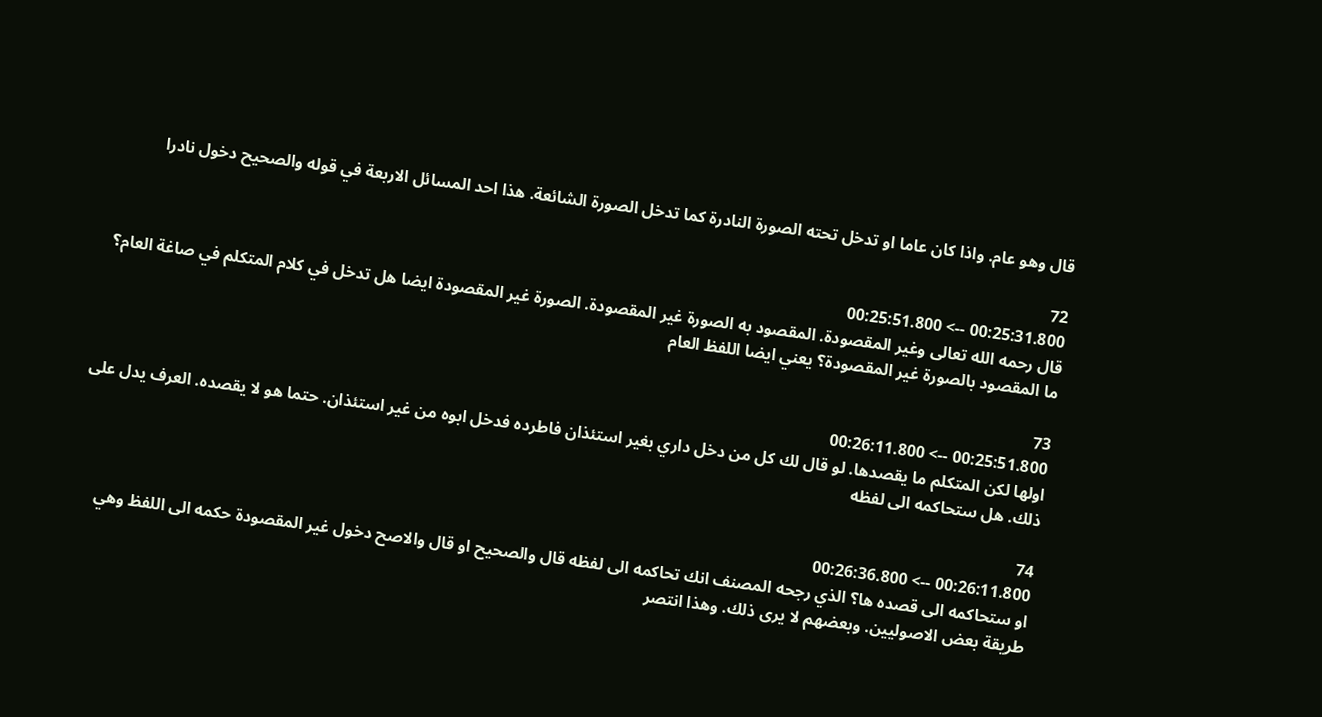قال وهو عام. واذا كان عاما او تدخل تحته الصورة النادرة كما تدخل الصورة الشائعة. هذا احد المسائل الاربعة في قوله والصحيح دخول نادرا

72
00:25:31.800 --> 00:25:51.800
قال رحمه الله تعالى وغير المقصودة. المقصود به الصورة غير المقصودة. الصورة غير المقصودة ايضا هل تدخل في كلام المتكلم في صاغة العام؟ ما المقصود بالصورة غير المقصودة؟ يعني ايضا اللفظ العام

73
00:25:51.800 --> 00:26:11.800
اولها لكن المتكلم ما يقصدها. لو قال لك كل من دخل داري بغير استئذان فاطرده فدخل ابوه من غير استئذان. حتما هو لا يقصده. العرف يدل على ذلك. هل ستحاكمه الى لفظه

74
00:26:11.800 --> 00:26:36.800
او ستحاكمه الى قصده ها؟ الذي رجحه المصنف انك تحاكمه الى لفظه قال والصحيح او قال والاصح دخول غير المقصودة حكمه الى اللفظ وهي طريقة بعض الاصوليين. وبعضهم لا يرى ذلك. وهذا انتصر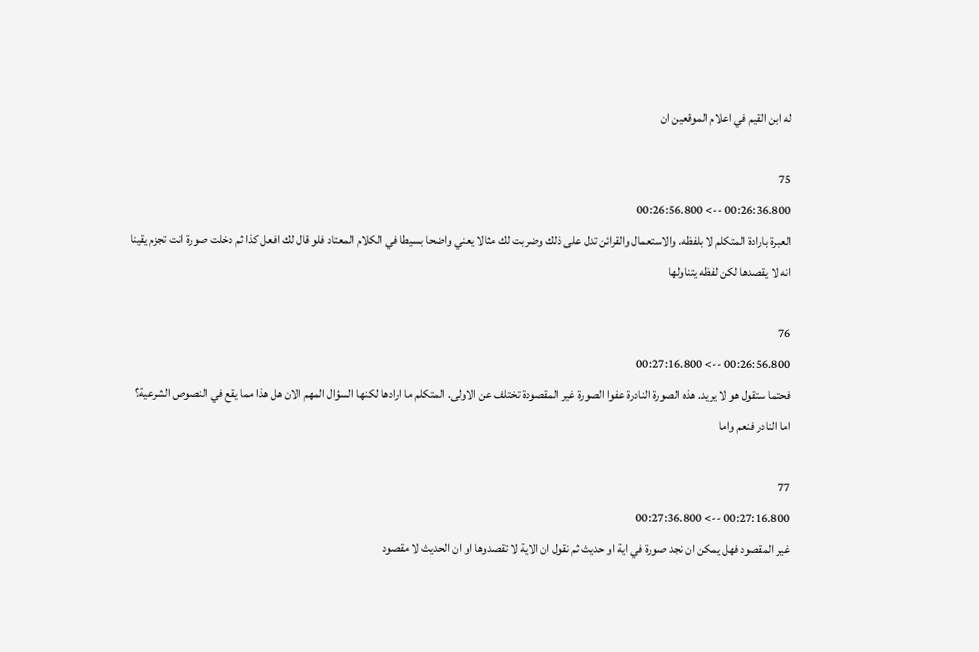له ابن القيم في اعلام الموقعين ان

75
00:26:36.800 --> 00:26:56.800
العبرة بارادة المتكلم لا بلفظه. والاستعمال والقرائن تدل على ذلك وضربت لك مثالا يعني واضحا بسيطا في الكلام المعتاد فلو قال لك افعل كذا ثم دخلت صورة انت تجزم يقينا انه لا يقصدها لكن لفظه يتناولها

76
00:26:56.800 --> 00:27:16.800
فحتما ستقول هو لا يريد. هذه الصورة النادرة عفوا الصورة غير المقصودة تختلف عن الاولى. المتكلم ما ارادها لكنها السؤال المهم الان هل هذا مما يقع في النصوص الشرعية؟ اما النادر فنعم واما

77
00:27:16.800 --> 00:27:36.800
غير المقصود فهل يمكن ان نجد صورة في اية او حديث ثم نقول ان الاية لا تقصدوها او ان الحديث لا مقصود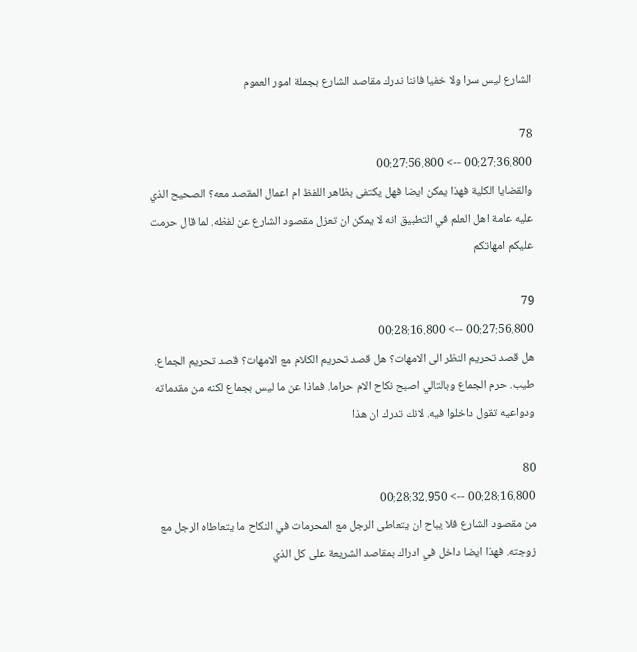الشارع ليس سرا ولا خفيا فاننا ندرك مقاصد الشارع بجملة امور العموم

78
00:27:36.800 --> 00:27:56.800
والقضايا الكلية فهذا يمكن ايضا فهل يكتفى بظاهر اللفظ ام اعمال المقصد معه؟ الصحيح الذي عليه عامة اهل العلم في التطبيق انه لا يمكن ان تعزل مقصود الشارع عن لفظه. لما قال حرمت عليكم امهاتكم

79
00:27:56.800 --> 00:28:16.800
هل قصد تحريم النظر الى الامهات؟ هل قصد تحريم الكلام مع الامهات؟ قصد تحريم الجماع. طيب. حرم الجماع وبالتالي اصبح نكاح الام حراما. فماذا عن ما ليس بجماع لكنه من مقدماته ودواعيه تقول داخلوا فيه. لانك تدرك ان هذا

80
00:28:16.800 --> 00:28:32.950
من مقصود الشارع فلا يباح ان يتعاطى الرجل مع المحرمات في النكاح ما يتعاطاه الرجل مع زوجته. فهذا ايضا داخل في ادراك بمقاصد الشريعة على كل الذي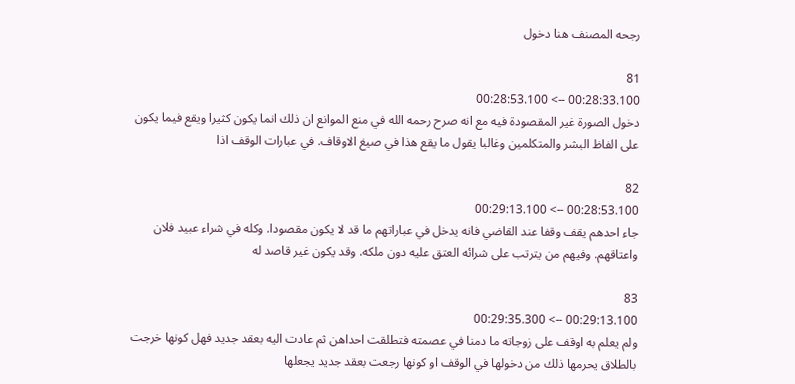رجحه المصنف هنا دخول

81
00:28:33.100 --> 00:28:53.100
دخول الصورة غير المقصودة فيه مع انه صرح رحمه الله في منع الموانع ان ذلك انما يكون كثيرا ويقع فيما يكون على الفاظ البشر والمتكلمين وغالبا يقول ما يقع هذا في صيغ الاوقاف. في عبارات الوقف اذا

82
00:28:53.100 --> 00:29:13.100
جاء احدهم يقف وقفا عند القاضي فانه يدخل في عباراتهم ما قد لا يكون مقصودا. وكله في شراء عبيد فلان واعتاقهم. وفيهم من يترتب على شرائه العتق عليه دون ملكه. وقد يكون غير قاصد له

83
00:29:13.100 --> 00:29:35.300
ولم يعلم به اوقف على زوجاته ما دمنا في عصمته فتطلقت احداهن ثم عادت اليه بعقد جديد فهل كونها خرجت بالطلاق يحرمها ذلك من دخولها في الوقف او كونها رجعت بعقد جديد يجعلها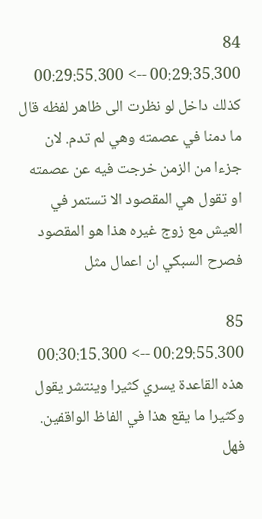84
00:29:35.300 --> 00:29:55.300
كذلك داخل لو نظرت الى ظاهر لفظه قال ما دمنا في عصمته وهي لم تدم. لان جزءا من الزمن خرجت فيه عن عصمته او تقول هي المقصود الا تستمر في العيش مع زوج غيره هذا هو المقصود فصرح السبكي ان اعمال مثل

85
00:29:55.300 --> 00:30:15.300
هذه القاعدة يسري كثيرا وينتشر يقول وكثيرا ما يقع هذا في الفاظ الواقفين. فهل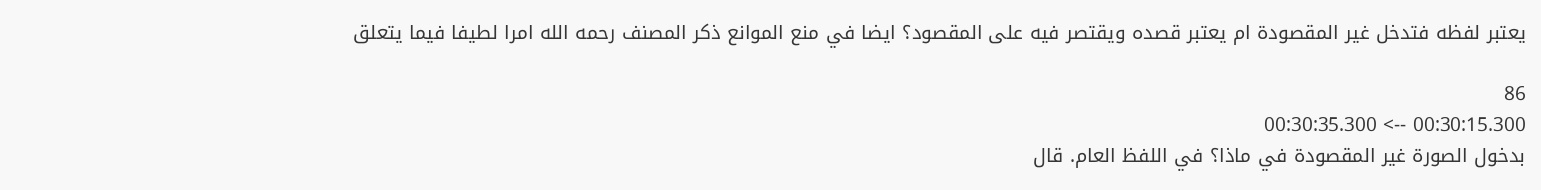يعتبر لفظه فتدخل غير المقصودة ام يعتبر قصده ويقتصر فيه على المقصود؟ ايضا في منع الموانع ذكر المصنف رحمه الله امرا لطيفا فيما يتعلق

86
00:30:15.300 --> 00:30:35.300
بدخول الصورة غير المقصودة في ماذا؟ في اللفظ العام. قال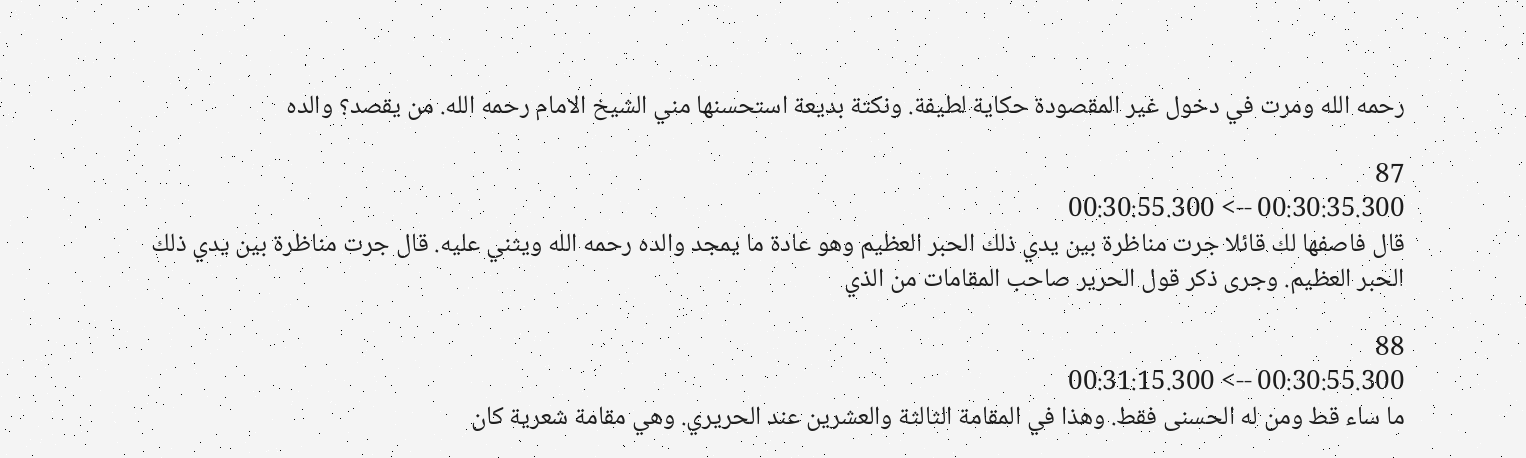رحمه الله ومرت في دخول غير المقصودة حكاية لطيفة. ونكتة بديعة استحسنها مني الشيخ الامام رحمه الله. من يقصد؟ والده

87
00:30:35.300 --> 00:30:55.300
قال فاصفها لك قائلا جرت مناظرة بين يدي ذلك الحبر العظيم وهو عادة ما يمجد والده رحمه الله ويثني عليه. قال جرت مناظرة بين يدي ذلك الحبر العظيم. وجرى ذكر قول الحرير صاحب المقامات من الذي

88
00:30:55.300 --> 00:31:15.300
ما ساء قط ومن له الحسنى فقط. وهذا في المقامة الثالثة والعشرين عند الحريري. وهي مقامة شعرية كان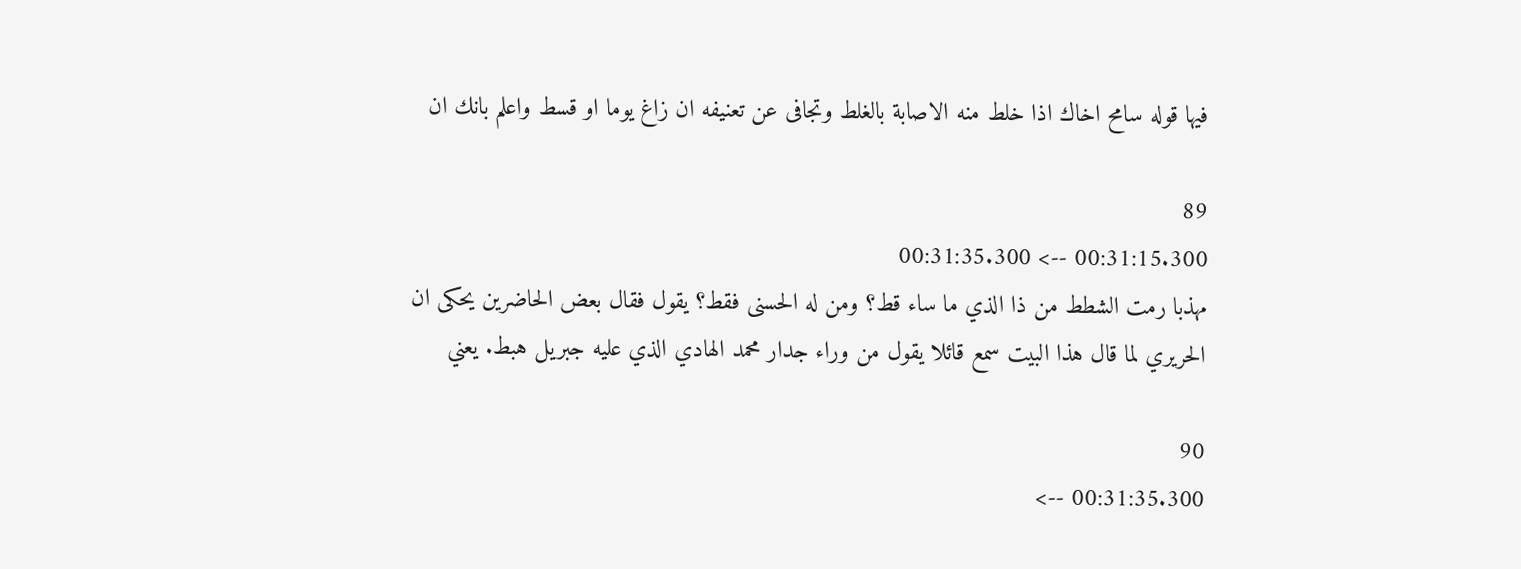فيها قوله سامح اخاك اذا خلط منه الاصابة بالغلط وتجافى عن تعنيفه ان زاغ يوما او قسط واعلم بانك ان

89
00:31:15.300 --> 00:31:35.300
مهذبا رمت الشطط من ذا الذي ما ساء قط؟ ومن له الحسنى فقط؟ يقول فقال بعض الحاضرين يحكى ان الحريري لما قال هذا البيت سمع قائلا يقول من وراء جدار محمد الهادي الذي عليه جبريل هبط. يعني

90
00:31:35.300 -->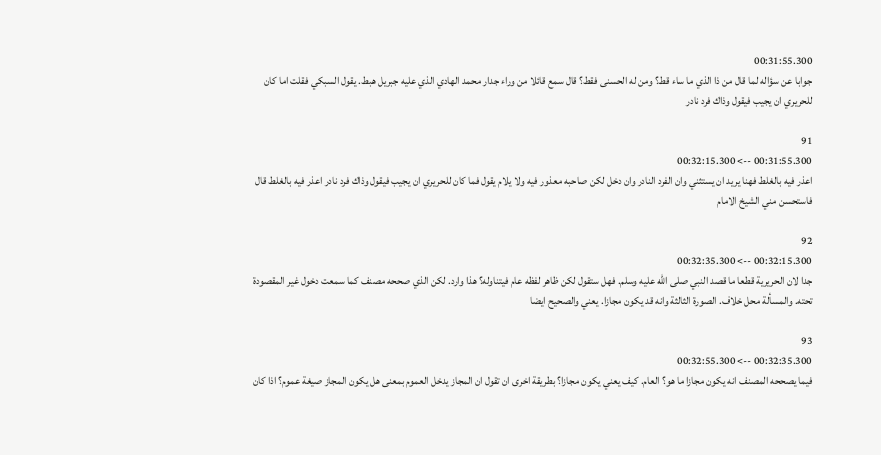00:31:55.300
جوابا عن سؤاله لما قال من ذا الذي ما ساء قط؟ ومن له الحسنى فقط؟ قال سمع قائلا من وراء جدار محمد الهادي الذي عليه جبريل هبط. يقول السبكي فقلت اما كان للحريري ان يجيب فيقول وذاك فرد نادر

91
00:31:55.300 --> 00:32:15.300
اعذر فيه بالغلط فهنا يريد ان يستثني وان الفرد النادر وان دخل لكن صاحبه معذور فيه ولا يلام يقول فما كان للحريري ان يجيب فيقول وذاك فرد نادر اعذر فيه بالغلط قال فاستحسن مني الشيخ الامام

92
00:32:15.300 --> 00:32:35.300
جدا لان الحريرية قطعا ما قصد النبي صلى الله عليه وسلم. فهل ستقول لكن ظاهر لفظه عام فيتناوله؟ هذا وارد. لكن الذي صححه مصنف كما سمعت دخول غير المقصودة تحته. والمسألة محل خلاف. الصورة الثالثة وانه قد يكون مجازا. يعني والصحيح ايضا

93
00:32:35.300 --> 00:32:55.300
فيما يصححه المصنف انه يكون مجازا ما هو؟ العام. كيف يعني يكون مجازا؟ بطريقة اخرى ان تقول ان المجاز يدخل العموم بمعنى هل يكون المجاز صيغة عموم؟ اذا كان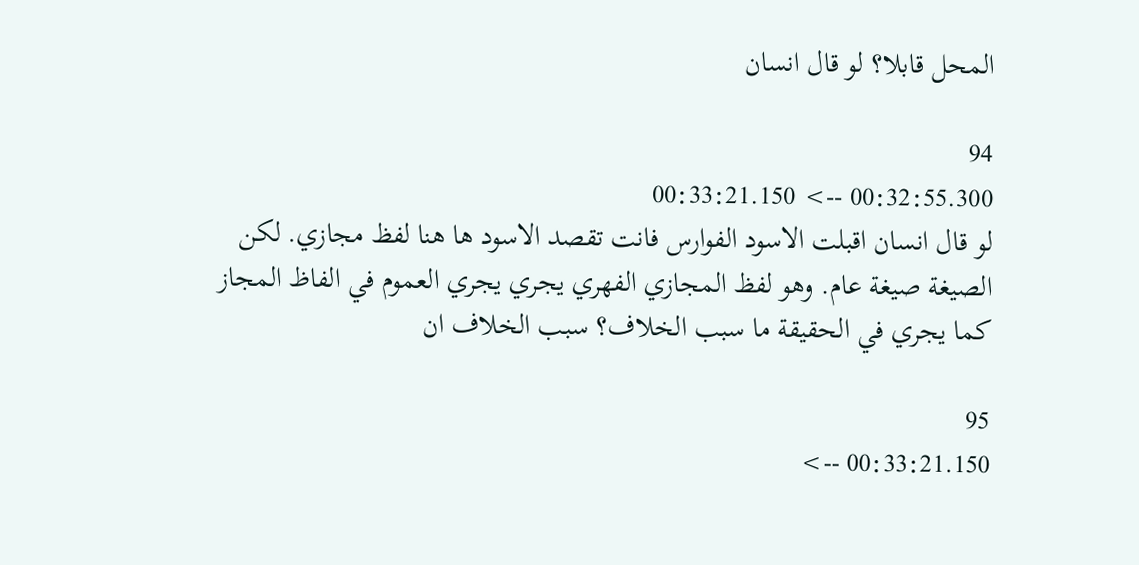المحل قابلا؟ لو قال انسان

94
00:32:55.300 --> 00:33:21.150
لو قال انسان اقبلت الاسود الفوارس فانت تقصد الاسود ها هنا لفظ مجازي. لكن الصيغة صيغة عام. وهو لفظ المجازي الفهري يجري يجري العموم في الفاظ المجاز كما يجري في الحقيقة ما سبب الخلاف؟ سبب الخلاف ان

95
00:33:21.150 -->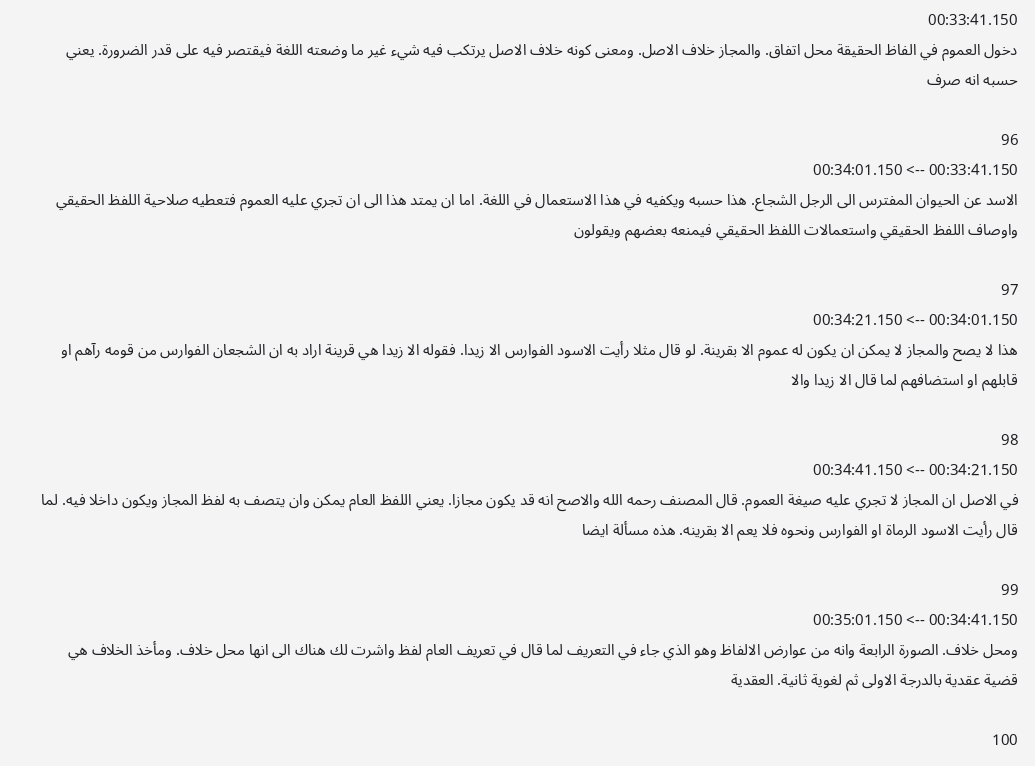00:33:41.150
دخول العموم في الفاظ الحقيقة محل اتفاق. والمجاز خلاف الاصل. ومعنى كونه خلاف الاصل يرتكب فيه شيء غير ما وضعته اللغة فيقتصر فيه على قدر الضرورة. يعني حسبه انه صرف

96
00:33:41.150 --> 00:34:01.150
الاسد عن الحيوان المفترس الى الرجل الشجاع. هذا حسبه ويكفيه في هذا الاستعمال في اللغة. اما ان يمتد هذا الى ان تجري عليه العموم فتعطيه صلاحية اللفظ الحقيقي واوصاف اللفظ الحقيقي واستعمالات اللفظ الحقيقي فيمنعه بعضهم ويقولون

97
00:34:01.150 --> 00:34:21.150
هذا لا يصح والمجاز لا يمكن ان يكون له عموم الا بقرينة. لو قال مثلا رأيت الاسود الفوارس الا زيدا. فقوله الا زيدا هي قرينة اراد به ان الشجعان الفوارس من قومه رآهم او قابلهم او استضافهم لما قال الا زيدا والا

98
00:34:21.150 --> 00:34:41.150
في الاصل ان المجاز لا تجري عليه صيغة العموم. قال المصنف رحمه الله والاصح انه قد يكون مجازا. يعني اللفظ العام يمكن وان يتصف به لفظ المجاز ويكون داخلا فيه. لما قال رأيت الاسود الرماة او الفوارس ونحوه فلا يعم الا بقرينه. هذه مسألة ايضا

99
00:34:41.150 --> 00:35:01.150
ومحل خلاف. الصورة الرابعة وانه من عوارض الالفاظ وهو الذي جاء في التعريف لما قال في تعريف العام لفظ واشرت لك هناك الى انها محل خلاف. ومأخذ الخلاف هي قضية عقدية بالدرجة الاولى ثم لغوية ثانية. العقدية

100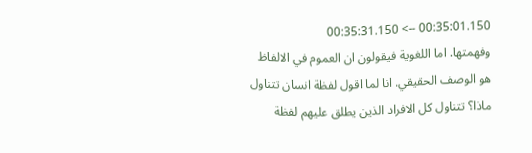00:35:01.150 --> 00:35:31.150
وفهمتها. اما اللغوية فيقولون ان العموم في الالفاظ هو الوصف الحقيقي. انا لما اقول لفظة انسان تتناول ماذا؟ تتناول كل الافراد الذين يطلق عليهم لفظة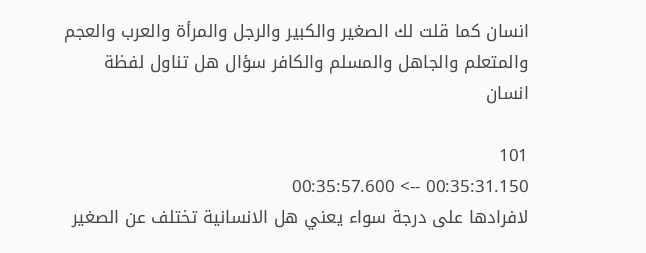انسان كما قلت لك الصغير والكبير والرجل والمرأة والعرب والعجم والمتعلم والجاهل والمسلم والكافر سؤال هل تناول لفظة انسان

101
00:35:31.150 --> 00:35:57.600
لافرادها على درجة سواء يعني هل الانسانية تختلف عن الصغير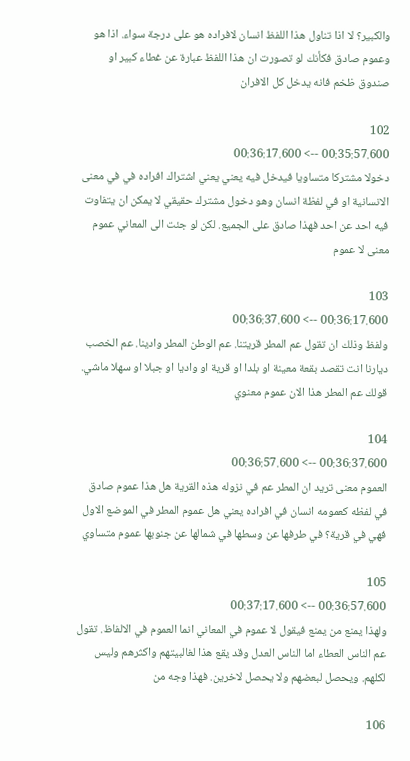والكبير؟ لا اذا تناول هذا اللفظ انسان لافراده هو على درجة سواء. اذا هو وعموم صادق فكأنك لو تصورت ان هذا اللفظ عبارة عن غطاء كبير او صندوق ظخم فانه يدخل كل الافران

102
00:35:57.600 --> 00:36:17.600
دخولا مشتركا متساويا فيدخل فيه يعني يعني اشتراك افراده في في معنى الانسانية او في لفظة انسان وهو دخول مشترك حقيقي لا يمكن ان يتفاوت فيه احد عن احد فهذا صادق على الجميع. لكن لو جئت الى المعاني عموم معنى لا عموم

103
00:36:17.600 --> 00:36:37.600
ولفظ وذلك ان تقول عم المطر قريتنا. عم الوطن المطر وادينا. عم الخصب ديارنا انت تقصد بقعة معينة او بلدا او قرية او واديا او جبلا او سهلا ماشي. قولك عم المطر هذا الان عموم معنوي

104
00:36:37.600 --> 00:36:57.600
العموم معنى تريد ان المطر عم في نزوله هذه القرية هل هذا عموم صادق في لفظه كعمومه انسان في افراده يعني هل عموم المطر في الموضع الاول فهي في قرية؟ في طرفها عن وسطها في شمالها عن جنوبها عموم متساوي

105
00:36:57.600 --> 00:37:17.600
ولهذا يمنع من يمنع فيقول لا عموم في المعاني انما العموم في الالفاظ. تقول عم الناس العطاء اما الناس العدل وقد يقع هذا لغالبيتهم واكثرهم وليس لكلهم. ويحصل لبعضهم ولا يحصل لاخرين. فهذا وجه من

106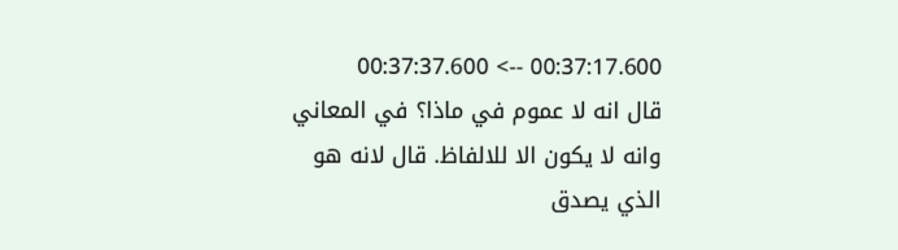00:37:17.600 --> 00:37:37.600
قال انه لا عموم في ماذا؟ في المعاني وانه لا يكون الا للالفاظ. قال لانه هو الذي يصدق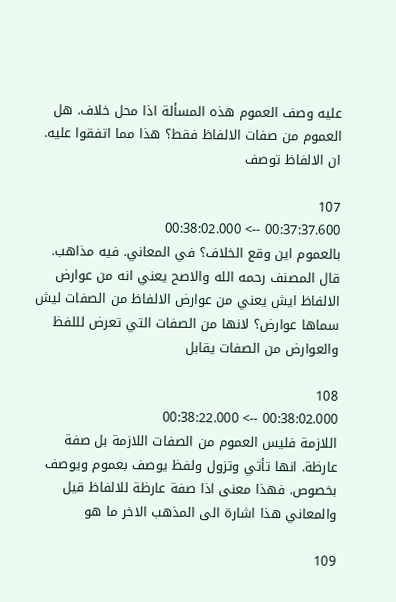عليه وصف العموم هذه المسألة اذا محل خلاف. هل العموم من صفات الالفاظ فقط؟ هذا مما اتفقوا عليه. ان الالفاظ توصف

107
00:37:37.600 --> 00:38:02.000
بالعموم اين وقع الخلاف؟ في المعاني. فيه مذاهب. قال المصنف رحمه الله والاصح يعني انه من عوارض الالفاظ ايش يعني من عوارض الالفاظ من الصفات ليش سماها عوارض؟ لانها من الصفات التي تعرض لللفظ والعوارض من الصفات يقابل

108
00:38:02.000 --> 00:38:22.000
اللازمة فليس العموم من الصفات اللازمة بل صفة عارظة. انها تأتي وتزول ولفظ يوصف بعموم ويوصف بخصوص. فهذا معنى اذا صفة عارظة للالفاظ قيل والمعاني هذا اشارة الى المذهب الاخر ما هو

109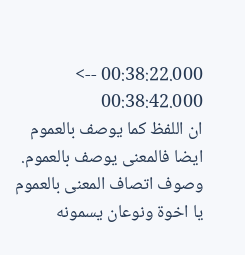00:38:22.000 --> 00:38:42.000
ان اللفظ كما يوصف بالعموم ايضا فالمعنى يوصف بالعموم. وصوف اتصاف المعنى بالعموم يا اخوة ونوعان يسمونه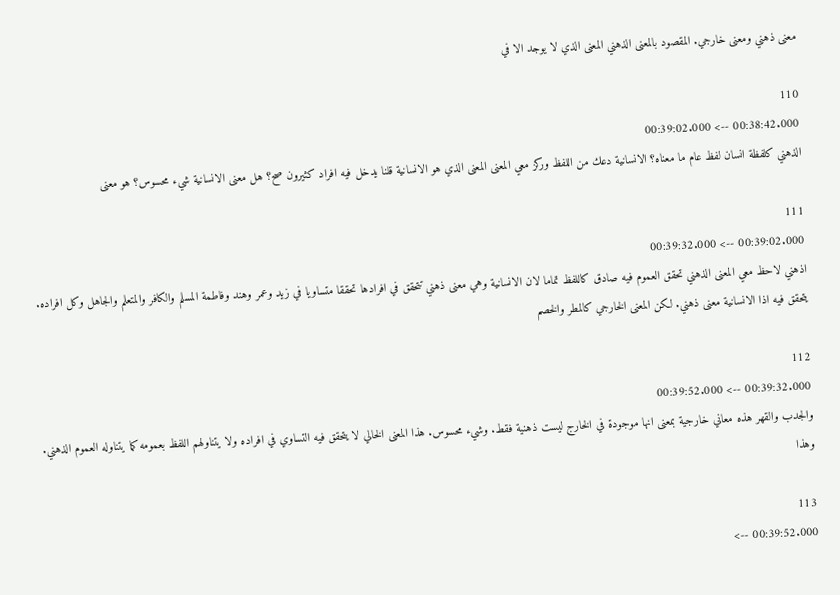معنى ذهني ومعنى خارجي. المقصود بالمعنى الذهني المعنى الذي لا يوجد الا في

110
00:38:42.000 --> 00:39:02.000
الذهني كلفظة انسان لفظ عام ما معناه؟ الانسانية دعك من اللفظ وركز معي المعنى المعنى الذي هو الانسانية قلنا يدخل فيه افراد كثيرون صح؟ هل معنى الانسانية شيء محسوس؟ هو معنى

111
00:39:02.000 --> 00:39:32.000
اذهني لاحظ معي المعنى الذهني تحقق العموم فيه صادق كاللفظ تماما لان الانسانية وهي معنى ذهني تتحقق في افرادها تحققا متساويا في زيد وعمر وهند وفاطمة المسلم والكافر والمتعلم والجاهل وكل افراده. يتحقق فيه اذا الانسانية معنى ذهني. لكن المعنى الخارجي كالمطر والخصم

112
00:39:32.000 --> 00:39:52.000
والجدب والقهر هذه معاني خارجية بمعنى انها موجودة في الخارج ليست ذهنية فقط. وشيء محسوس. هذا المعنى الخالي لا يتحقق فيه التساوي في افراده ولا يتناولهم اللفظ بعمومه كما يتناوله العموم الذهني. وهذا

113
00:39:52.000 -->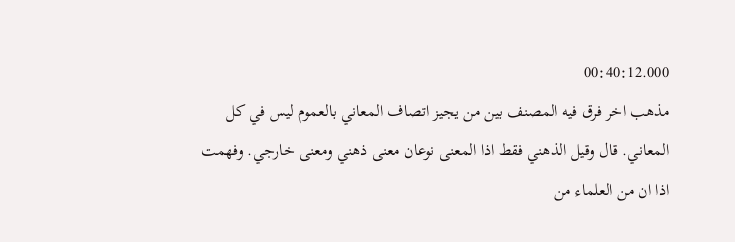00:40:12.000
مذهب اخر فرق فيه المصنف بين من يجيز اتصاف المعاني بالعموم ليس في كل المعاني. قال وقيل الذهني فقط اذا المعنى نوعان معنى ذهني ومعنى خارجي. وفهمت اذا ان من العلماء من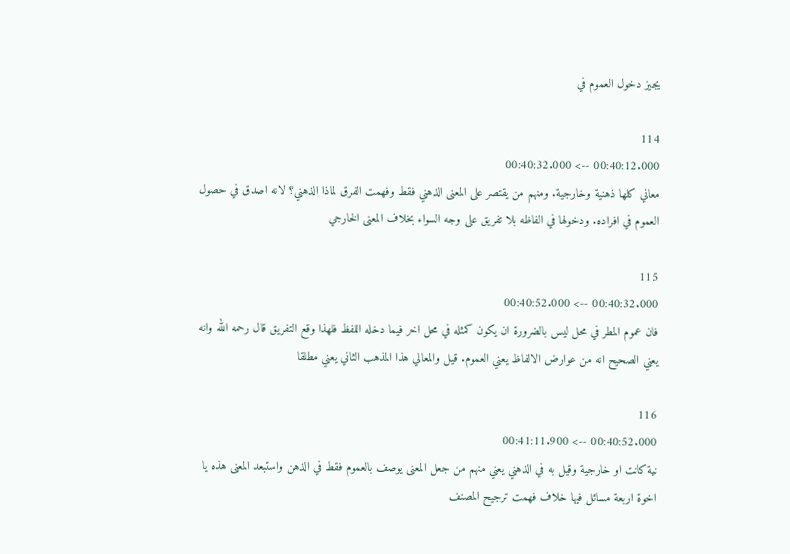يجيز دخول العموم في

114
00:40:12.000 --> 00:40:32.000
معاني كلها ذهنية وخارجية. ومنهم من يقتصر على المعنى الذهني فقط وفهمت الفرق لماذا الذهني؟ لانه اصدق في حصول العموم في افراده. ودخولها في الفاظه بلا تفريق على وجه السواء بخلاف المعنى الخارجي

115
00:40:32.000 --> 00:40:52.000
فان عموم المطر في محل ليس بالضرورة ان يكون كمثله في محل اخر فيما دخله اللفظ فلهذا وقع التفريق قال رحمه الله وانه يعني الصحيح انه من عوارض الالفاظ يعني العموم. قيل والمعالي هذا المذهب الثاني يعني مطلقا

116
00:40:52.000 --> 00:41:11.900
نية كانت او خارجية وقيل به في الذهني يعني منهم من جعل المعنى يوصف بالعموم فقط في الذهن واستبعد المعنى هذه يا اخوة اربعة مسائل فيها خلاف فهمت ترجيح المصنف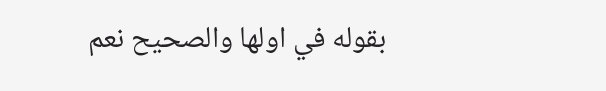بقوله في اولها والصحيح نعم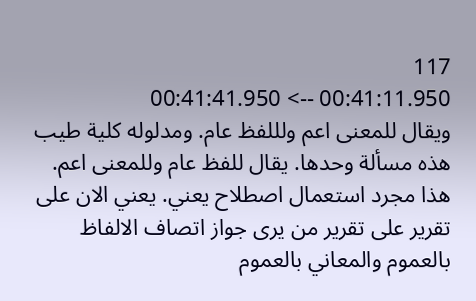117
00:41:11.950 --> 00:41:41.950
ويقال للمعنى اعم ولللفظ عام. ومدلوله كلية طيب هذه مسألة وحدها. يقال للفظ عام وللمعنى اعم. هذا مجرد استعمال اصطلاح يعني. يعني الان على تقرير على تقرير من يرى جواز اتصاف الالفاظ بالعموم والمعاني بالعموم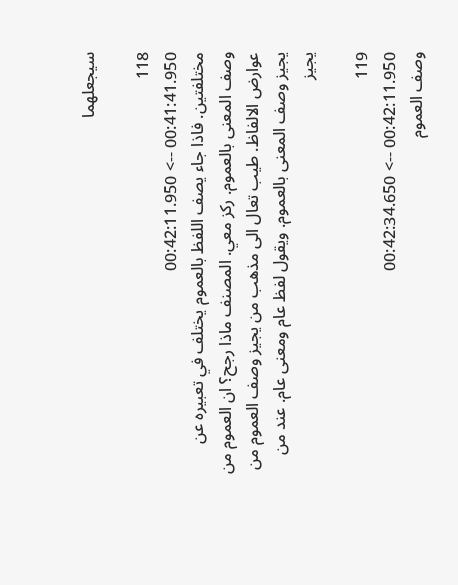سيجعلهما

118
00:41:41.950 --> 00:42:11.950
مختلفتين. فاذا جاء يصف اللفظ بالعموم يختلف في تعبيره عن وصف المعنى بالعموم. ركز معي. المصنف ماذا رجح؟ ان العموم من عوارض الالفاظ. طيب تعال الى مذهب من يجيز وصف العموم من يجيز وصف المعنى بالعموم. ويقول لفظ عام ومعنى عام. عند من يجيز

119
00:42:11.950 --> 00:42:34.650
وصف العموم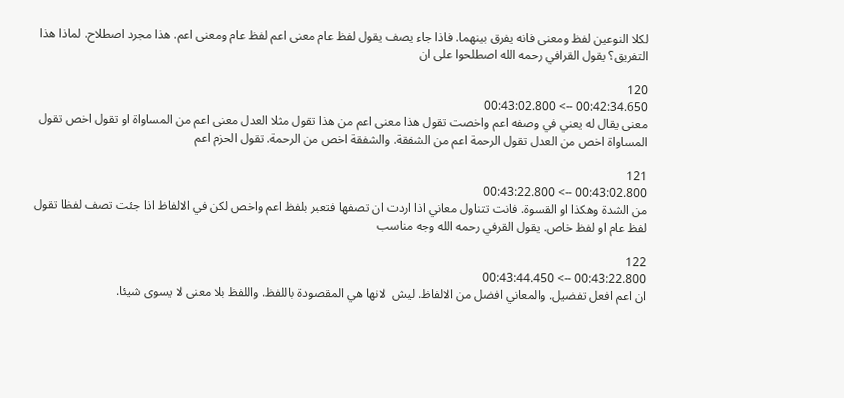لكلا النوعين لفظ ومعنى فانه يفرق بينهما. فاذا جاء يصف يقول لفظ عام معنى اعم لفظ عام ومعنى اعم. هذا مجرد اصطلاح. لماذا هذا التفريق؟ يقول القرافي رحمه الله اصطلحوا على ان

120
00:42:34.650 --> 00:43:02.800
معنى يقال له يعني في وصفه اعم واخصت تقول هذا معنى اعم من هذا تقول مثلا العدل معنى اعم من المساواة او تقول اخص تقول المساواة اخص من العدل تقول الرحمة اعم من الشفقة. والشفقة اخص من الرحمة. تقول الحزم اعم

121
00:43:02.800 --> 00:43:22.800
من الشدة وهكذا او القسوة. فانت تتناول معاني اذا اردت ان تصفها فتعبر بلفظ اعم واخص لكن في الالفاظ اذا جئت تصف لفظا تقول لفظ عام او لفظ خاص. يقول القرفي رحمه الله وجه مناسب

122
00:43:22.800 --> 00:43:44.450
ان اعم افعل تفضيل. والمعاني افضل من الالفاظ. ليش  لانها هي المقصودة باللفظ. واللفظ بلا معنى لا يسوى شيئا.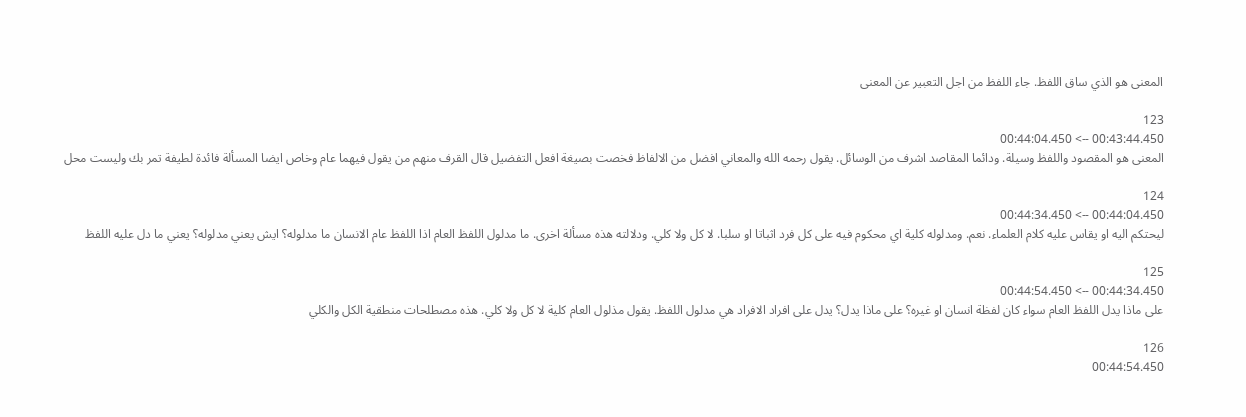المعنى هو الذي ساق اللفظ. جاء اللفظ من اجل التعبير عن المعنى

123
00:43:44.450 --> 00:44:04.450
المعنى هو المقصود واللفظ وسيلة. ودائما المقاصد اشرف من الوسائل. يقول رحمه الله والمعاني افضل من الالفاظ فخصت بصيغة افعل التفضيل قال القرف منهم من يقول فيهما عام وخاص ايضا المسألة فائدة لطيفة تمر بك وليست محل

124
00:44:04.450 --> 00:44:34.450
ليحتكم اليه او يقاس عليه كلام العلماء. نعم. ومدلوله كلية اي محكوم فيه على كل فرد اثباتا او سلبا. لا كل ولا كلي. ودلالته هذه مسألة اخرى. ما مدلول اللفظ العام اذا اللفظ عام الانسان ما مدلوله؟ ايش يعني مدلوله؟ يعني ما دل عليه اللفظ

125
00:44:34.450 --> 00:44:54.450
على ماذا يدل اللفظ العام سواء كان لفظة انسان او غيره؟ على ماذا يدل؟ يدل على افراد الافراد هي مدلول اللفظ. يقول مذلول العام كلية لا كل ولا كلي. هذه مصطلحات منطقية الكل والكلي

126
00:44:54.450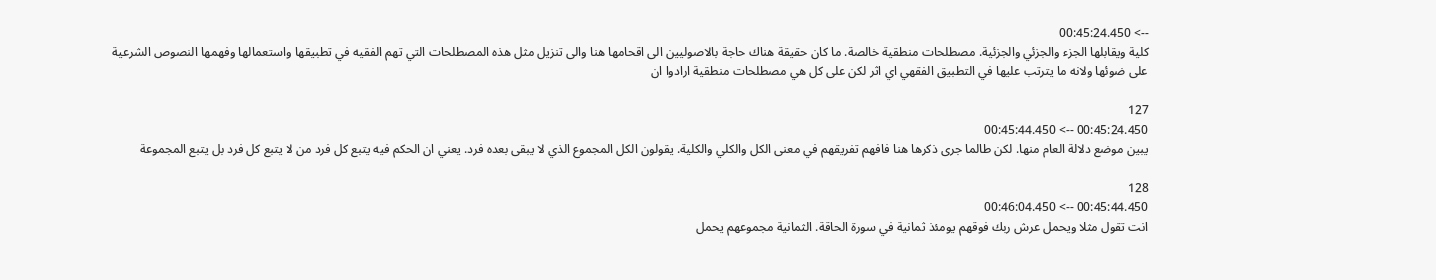--> 00:45:24.450
كلية ويقابلها الجزء والجزئي والجزئية. مصطلحات منطقية خالصة. ما كان حقيقة هناك حاجة بالاصوليين الى اقحامها هنا والى تنزيل مثل هذه المصطلحات التي تهم الفقيه في تطبيقها واستعمالها وفهمها النصوص الشرعية على ضوئها ولانه ما يترتب عليها في التطبيق الفقهي اي اثر لكن على كل هي مصطلحات منطقية ارادوا ان

127
00:45:24.450 --> 00:45:44.450
يبين موضع دلالة العام منها. لكن طالما جرى ذكرها هنا فافهم تفريقهم في معنى الكل والكلي والكلية. يقولون الكل المجموع الذي لا يبقى بعده فرد. يعني ان الحكم فيه يتبع كل فرد من لا يتبع كل فرد بل يتبع المجموعة

128
00:45:44.450 --> 00:46:04.450
انت تقول مثلا ويحمل عرش ربك فوقهم يومئذ ثمانية في سورة الحاقة. الثمانية مجموعهم يحمل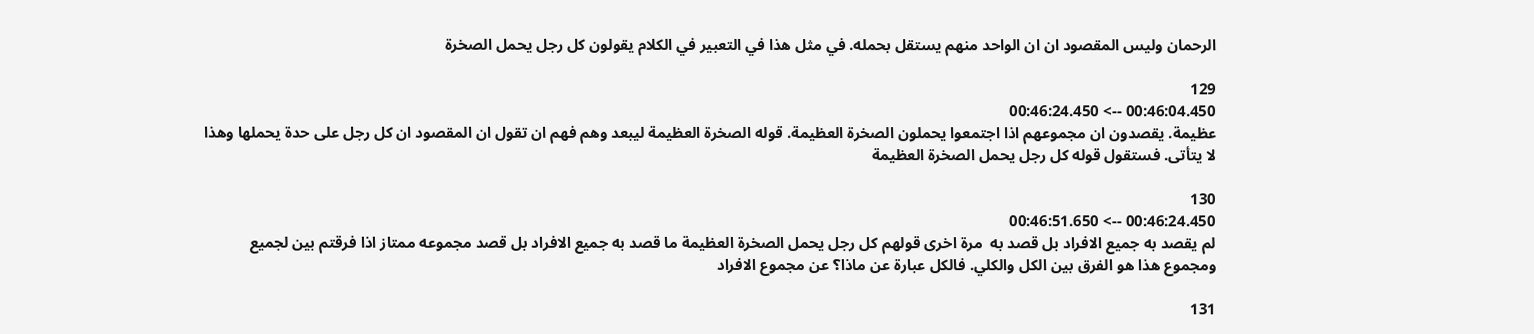الرحمان وليس المقصود ان ان الواحد منهم يستقل بحمله. في مثل هذا في التعبير في الكلام يقولون كل رجل يحمل الصخرة

129
00:46:04.450 --> 00:46:24.450
عظيمة. يقصدون ان مجموعهم اذا اجتمعوا يحملون الصخرة العظيمة. قوله الصخرة العظيمة ليبعد وهم فهم ان تقول ان المقصود ان كل رجل على حدة يحملها وهذا لا يتأتى. فستقول قوله كل رجل يحمل الصخرة العظيمة

130
00:46:24.450 --> 00:46:51.650
لم يقصد به جميع الافراد بل قصد به  مرة اخرى قولهم كل رجل يحمل الصخرة العظيمة ما قصد به جميع الافراد بل قصد مجموعه ممتاز اذا فرقتم بين لجميع ومجموع هذا هو الفرق بين الكل والكلي. فالكل عبارة عن ماذا؟ عن مجموع الافراد

131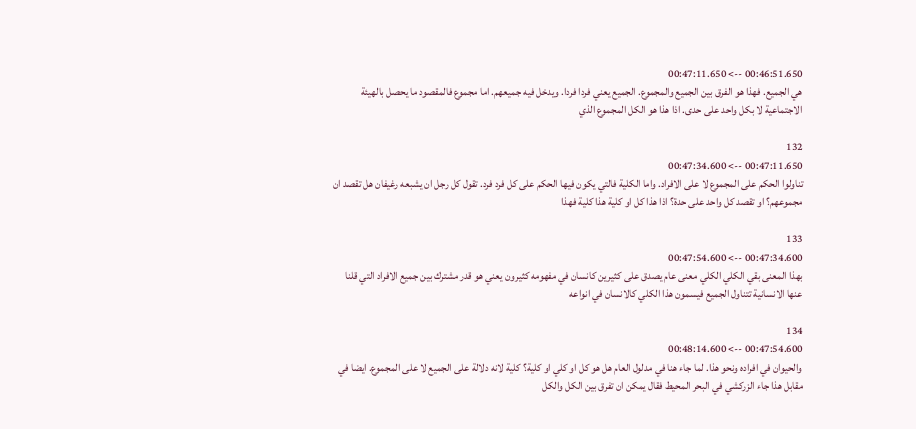00:46:51.650 --> 00:47:11.650
هي الجميع. فهذا هو الفرق بين الجميع والمجموع. الجميع يعني فردا فردا. ويدخل فيه جميعهم. اما مجموع فالمقصود ما يحصل بالهيئة الاجتماعية لا بكل واحد على حدى. اذا هذا هو الكل المجموع الذي

132
00:47:11.650 --> 00:47:34.600
تناولوا الحكم على المجموع لا على الافراد. واما الكلية فالتي يكون فيها الحكم على كل فرد فرد. تقول كل رجل ان يشبعه رغيفان هل تقصد ان مجموعهم؟ او تقصد كل واحد على حدة؟ اذا هذا كل او كلية هذا كلية فهذا

133
00:47:34.600 --> 00:47:54.600
بهذا المعنى بقي الكلي الكلي معنى عام يصدق على كثيرين كانسان في مفهومه كثيرون يعني هو قدر مشترك بين جميع الافراد التي قلنا عنها الانسانية تتناول الجميع فيسمون هذا الكلي كالانسان في انواعه

134
00:47:54.600 --> 00:48:14.600
والحيوان في افراده ونحو هذا. لما جاء هنا في مدلول العام هل هو كل او كلي او كلية؟ كلية لانه دلالة على الجميع لا على المجموع. ايضا في مقابل هذا جاء الزركشي في البحر المحيط فقال يمكن ان تفرق بين الكل والكل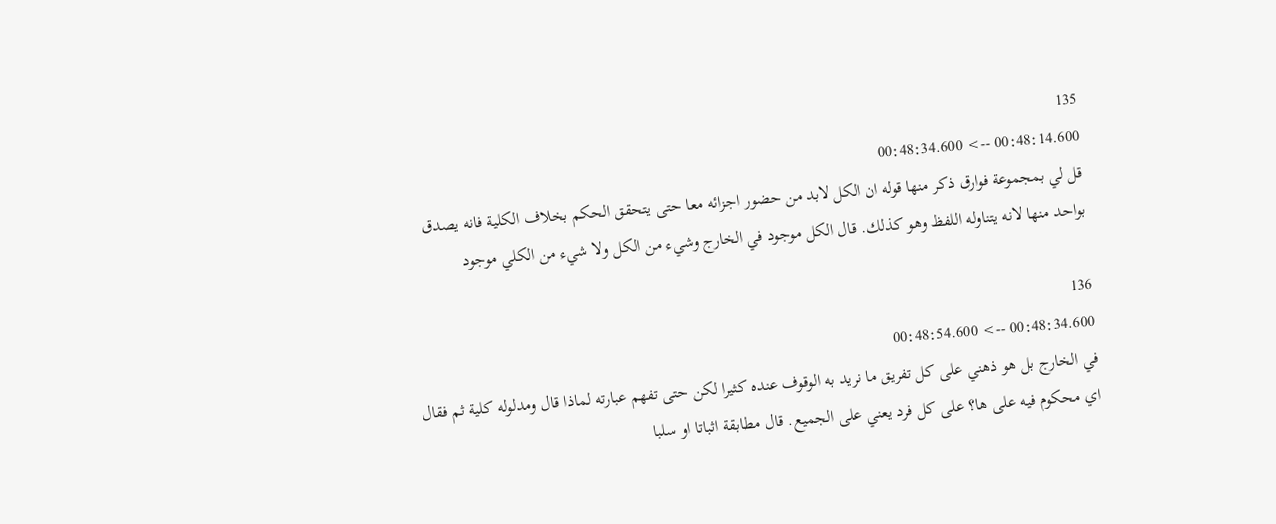135
00:48:14.600 --> 00:48:34.600
قل لي بمجموعة فوارق ذكر منها قوله ان الكل لابد من حضور اجزائه معا حتى يتحقق الحكم بخلاف الكلية فانه يصدق بواحد منها لانه يتناوله اللفظ وهو كذلك. قال الكل موجود في الخارج وشيء من الكل ولا شيء من الكلي موجود

136
00:48:34.600 --> 00:48:54.600
في الخارج بل هو ذهني على كل تفريق ما نريد به الوقوف عنده كثيرا لكن حتى تفهم عبارته لماذا قال ومدلوله كلية ثم فقال اي محكوم فيه على ها؟ على كل فرد يعني على الجميع. قال مطابقة اثباتا او سلبا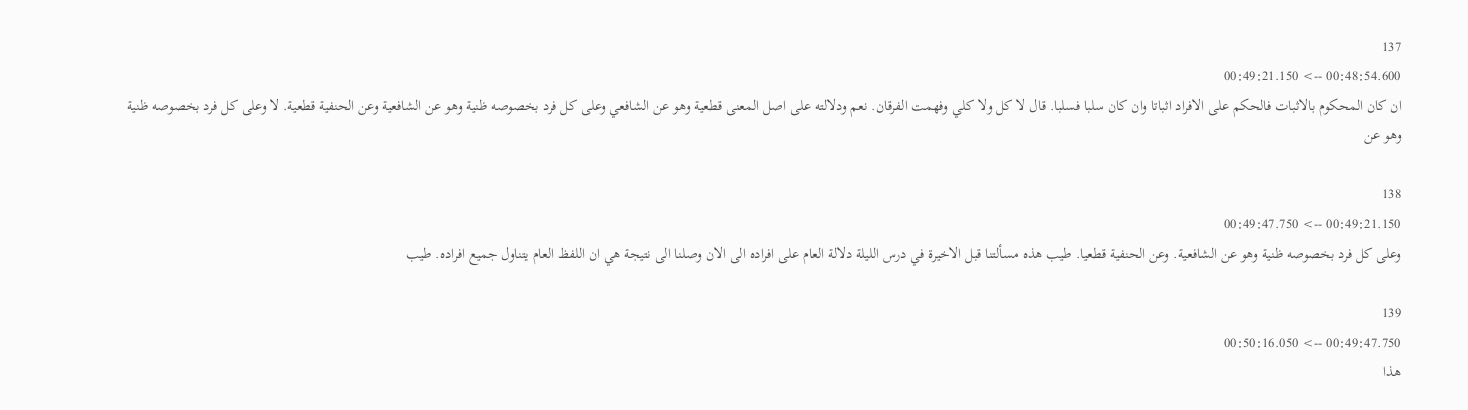137
00:48:54.600 --> 00:49:21.150
ان كان المحكوم بالاثبات فالحكم على الافراد اثباتا وان كان سلبا فسلبا. قال لا كل ولا كلي وفهمت الفرقان. نعم ودلالته على اصل المعنى قطعية وهو عن الشافعي وعلى كل فرد بخصوصه ظنية وهو عن الشافعية وعن الحنفية قطعية. لا وعلى كل فرد بخصوصه ظنية وهو عن

138
00:49:21.150 --> 00:49:47.750
وعلى كل فرد بخصوصه ظنية وهو عن الشافعية. وعن الحنفية قطعيا. طيب هذه مسألتنا قبل الاخيرة في درس الليلة دلالة العام على افراده الى الان وصلنا الى نتيجة هي ان اللفظ العام يتناول جميع افراده. طيب

139
00:49:47.750 --> 00:50:16.050
هذا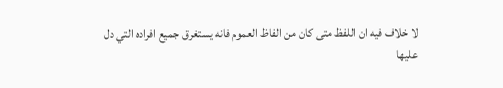لا خلاف فيه ان اللفظ متى كان من الفاظ العموم فانه يستغرق جميع افراده التي دل عليها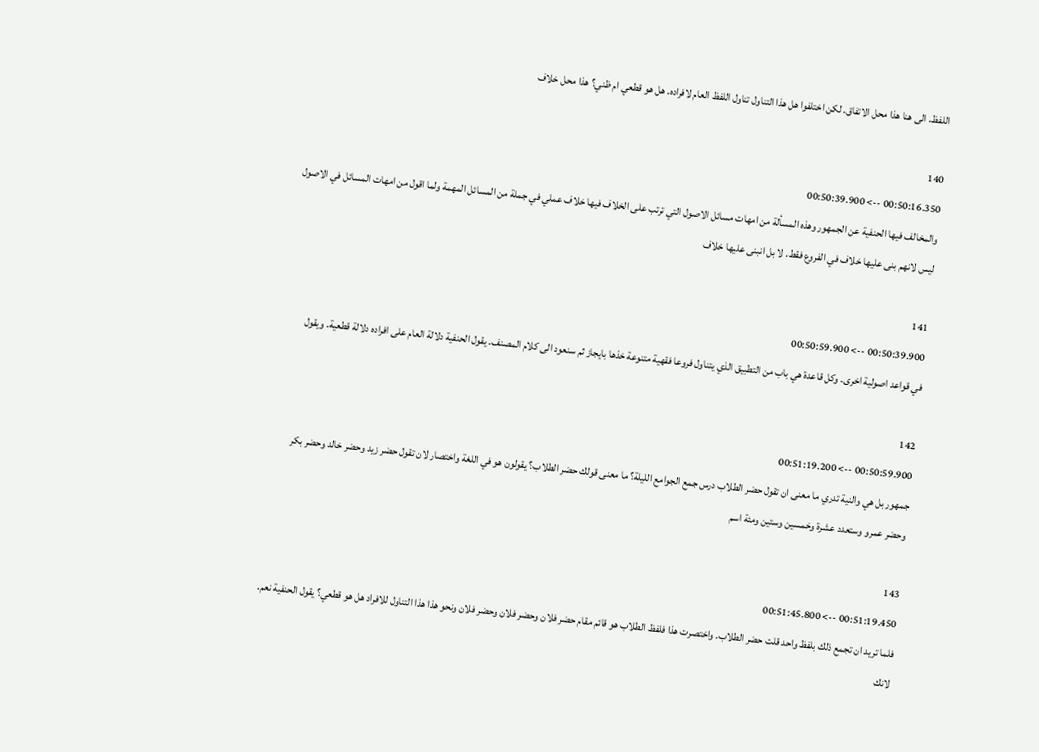اللفظ. الى هنا هذا محل الاتفاق. لكن اختلفوا هل هذا التناول تناول اللفظ العام لافراده. هل هو قطعي ام ظني؟ هذا محل خلاف

140
00:50:16.350 --> 00:50:39.900
والمخالف فيها الحنفية عن الجمهور وهذه المسألة من امهات مسائل الاصول التي ترتب على الخلاف فيها خلاف عملي في جملة من المسائل المهمة ولما اقول من امهات المسائل في الاصول ليس لانهم بنى عليها خلاف في الفروع فقط. لا بل انبنى عليها خلاف

141
00:50:39.900 --> 00:50:59.900
في قواعد اصولية اخرى. وكل قاعدة هي باب من التطبيق الذي يتناول فروعا فقهية متنوعة خذها بايجاز ثم سنعود الى كلام المصنف. يقول الحنفية دلالة العام على افراده دلالة قطعية. ويقول

142
00:50:59.900 --> 00:51:19.200
جمهور بل هي والنية تدري ما معنى ان تقول حضر الطلاب درس جمع الجوامع الليلة؟ ما معنى قولك حضر الطلاب؟ يقولون هو في اللغة واختصار لان تقول حضر زيد وحضر خالد وحضر بكر وحضر عمرو وستعدد عشرة وخمسين وستين ومئة اسم

143
00:51:19.450 --> 00:51:45.800
فلما تريد ان تجمع ذلك بلفظ واحد قلت حضر الطلاب. واختصرت هذا فلفظ الطلاب هو قائم مقام حضر فلان وحضر فلان وحضر فلان ونحو هذا هذا التناول للافراد هل هو قطعي؟ يقول الحنفية نعم. لانك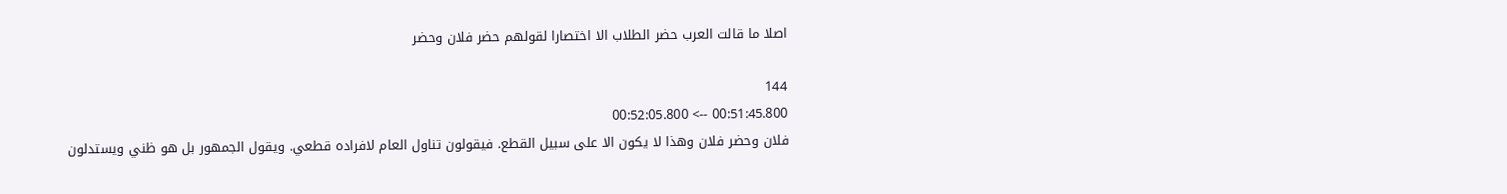اصلا ما قالت العرب حضر الطلاب الا اختصارا لقولهم حضر فلان وحضر

144
00:51:45.800 --> 00:52:05.800
فلان وحضر فلان وهذا لا يكون الا على سبيل القطع. فيقولون تناول العام لافراده قطعي. ويقول الجمهور بل هو ظني ويستدلون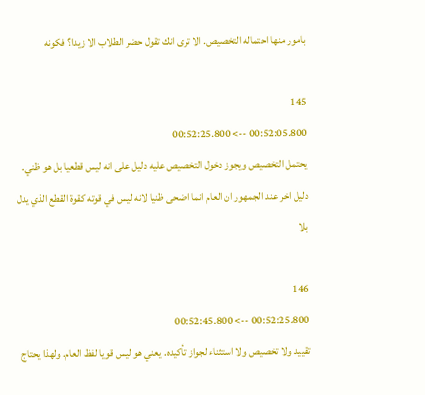بامور منها احتماله التخصيص. الا ترى انك تقول حضر الطلاب الا زيدا؟ فكونه

145
00:52:05.800 --> 00:52:25.800
يحتمل التخصيص ويجوز دخول التخصيص عليه دليل على انه ليس قطعيا بل هو ظني. دليل اخر عند الجمهور ان العام انما اضحى ظنيا لانه ليس في قوته كقوة القطع الذي يدل بلا

146
00:52:25.800 --> 00:52:45.800
تقييد ولا تخصيص ولا استثناء لجواز تأكيده. يعني هو ليس قويا لفظ العام. ولهذا يحتاج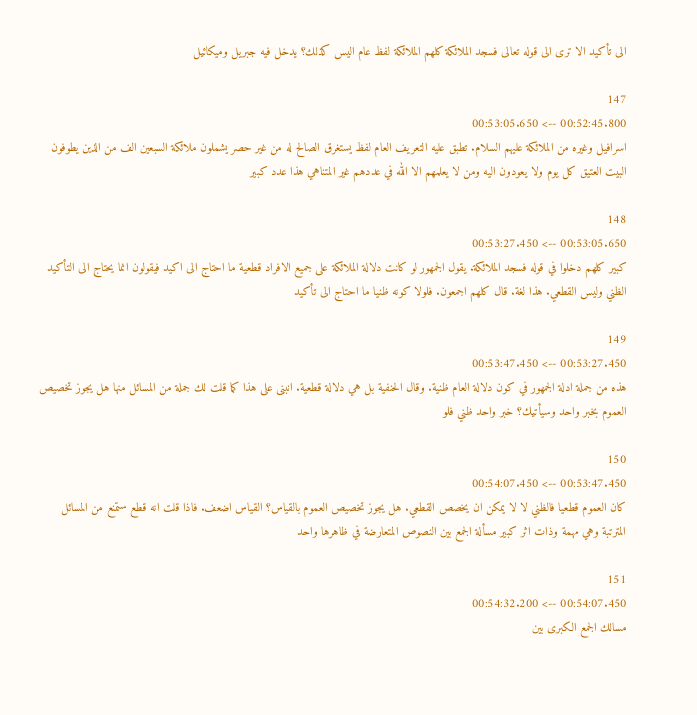الى تأكيد الا ترى الى قوله تعالى فسجد الملائكة كلهم الملائكة لفظ عام اليس كذلك؟ يدخل فيه جبريل وميكائيل

147
00:52:45.800 --> 00:53:05.650
اسرافيل وغيره من الملائكة عليهم السلام. تطبق عليه التعريف العام لفظ يستغرق الصالح له من غير حصر يشملون ملائكة السبعين الف من الذين يطوفون البيت العتيق كل يوم ولا يعودون اليه ومن لا يعلمهم الا الله في عددهم غير المتناهي هذا عدد كبير

148
00:53:05.650 --> 00:53:27.450
كبير كلهم دخلوا في قوله فسجد الملائكة. يقول الجمهور لو كانت دلالة الملائكة على جميع الافراد قطعية ما احتاج الى اكيد فيقولون انما يحتاج الى التأكيد الظني وليس القطعي. هذا لغة. قال كلهم اجمعون. فلولا كونه ظنيا ما احتاج الى تأكيد

149
00:53:27.450 --> 00:53:47.450
هذه من جملة ادلة الجمهور في كون دلالة العام ظنية. وقال الحنفية بل هي دلالة قطعية. انبنى على هذا كما قلت لك جملة من المسائل منها هل يجوز تخصيص العموم بخبر واحد وسيأتيك؟ خبر واحد ظني فلو

150
00:53:47.450 --> 00:54:07.450
كان العموم قطعيا فالظني لا لا يمكن ان يخصص القطعي. هل يجوز تخصيص العموم بالقياس؟ القياس اضعف. فاذا قلت انه قطع ستمنع من المسائل المترتبة وهي مهمة وذات اثر كبير مسألة الجمع بين النصوص المتعارضة في ظاهرها واحد

151
00:54:07.450 --> 00:54:32.200
مسالك الجمع الكبرى بين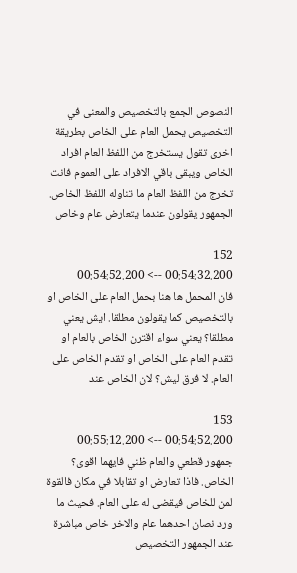النصوص الجمع بالتخصيص والمعنى في التخصيص يحمل العام على الخاص بطريقة اخرى تقول يستخرج من اللفظ العام افراد الخاص ويبقى باقي الافراد على العموم فانت تخرج من اللفظ العام ما تناوله اللفظ الخاص. الجمهور يقولون عندما يتعارض عام وخاص

152
00:54:32.200 --> 00:54:52.200
فان المحمل ها هنا بحمل العام على الخاص او بالتخصيص كما يقولون مطلقا. ايش يعني مطلقا؟ يعني سواء اقترن الخاص بالعام او تقدم العام على الخاص او تقدم الخاص على العام. لا فرق ليش؟ لان الخاص عند

153
00:54:52.200 --> 00:55:12.200
جمهور قطعي والعام ظني فايهما اقوى؟ الخاص. فاذا تعارض او تقابلا في مكان فالقوة لمن للخاص فيقضى له على العام. فحيث ما ورد نصان احدهما عام والاخر خاص مباشرة عند الجمهور التخصيص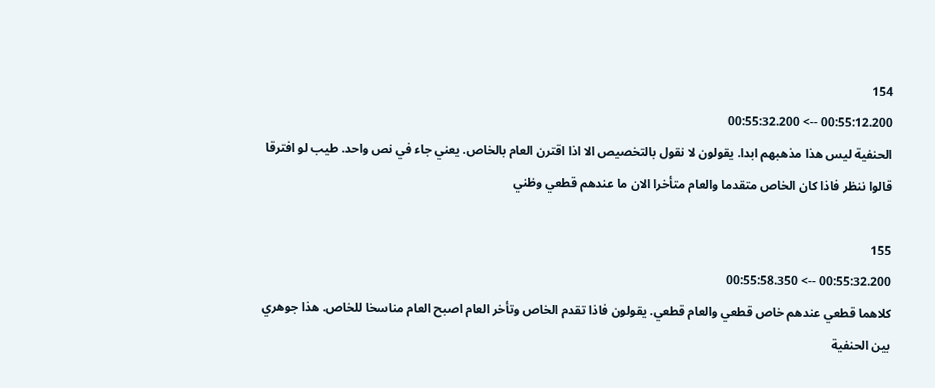154
00:55:12.200 --> 00:55:32.200
الحنفية ليس هذا مذهبهم ابدا. يقولون لا نقول بالتخصيص الا اذا اقترن العام بالخاص. يعني جاء في نص واحد. طيب لو افترقا قالوا ننظر فاذا كان الخاص متقدما والعام متأخرا الان ما عندهم قطعي وظني

155
00:55:32.200 --> 00:55:58.350
كلاهما قطعي عندهم خاص قطعي والعام قطعي. يقولون فاذا تقدم الخاص وتأخر العام اصبح العام مناسخا للخاص. هذا جوهري بين الحنفية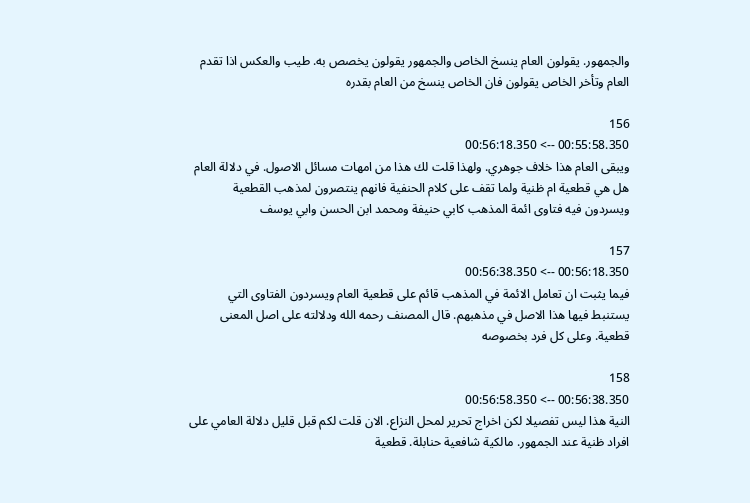والجمهور. يقولون العام ينسخ الخاص والجمهور يقولون يخصص به. طيب والعكس اذا تقدم العام وتأخر الخاص يقولون فان الخاص ينسخ من العام بقدره

156
00:55:58.350 --> 00:56:18.350
ويبقى العام هذا خلاف جوهري. ولهذا قلت لك هذا من امهات مسائل الاصول. في دلالة العام هل هي قطعية ام ظنية ولما تقف على كلام الحنفية فانهم ينتصرون لمذهب القطعية ويسردون فيه فتاوى ائمة المذهب كابي حنيفة ومحمد ابن الحسن وابي يوسف

157
00:56:18.350 --> 00:56:38.350
فيما يثبت ان تعامل الائمة في المذهب قائم على قطعية العام ويسردون الفتاوى التي يستنبط فيها هذا الاصل في مذهبهم. قال المصنف رحمه الله ودلالته على اصل المعنى قطعية. وعلى كل فرد بخصوصه

158
00:56:38.350 --> 00:56:58.350
النية هذا ليس تفصيلا لكن اخراج تحرير لمحل النزاع. الان قلت لكم قبل قليل دلالة العامي على افراد ظنية عند الجمهور. مالكية شافعية حنابلة. قطعية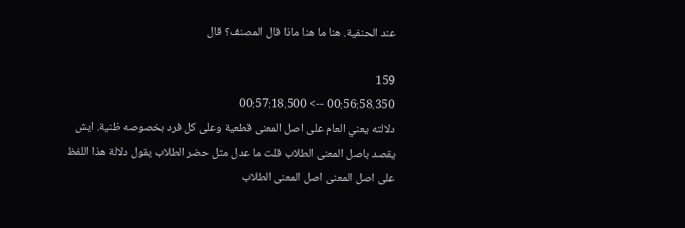عند الحنفية. هنا ما هنا ماذا قال المصنف؟ قال

159
00:56:58.350 --> 00:57:18.500
دلالته يعني العام على اصل المعنى قطعية وعلى كل فرد بخصوصه ظنية. ايش يقصد باصل المعنى الطلاب قلت ما عدل مثل حضر الطلاب يقول دلالة هذا اللفظ على اصل المعنى اصل المعنى الطلاب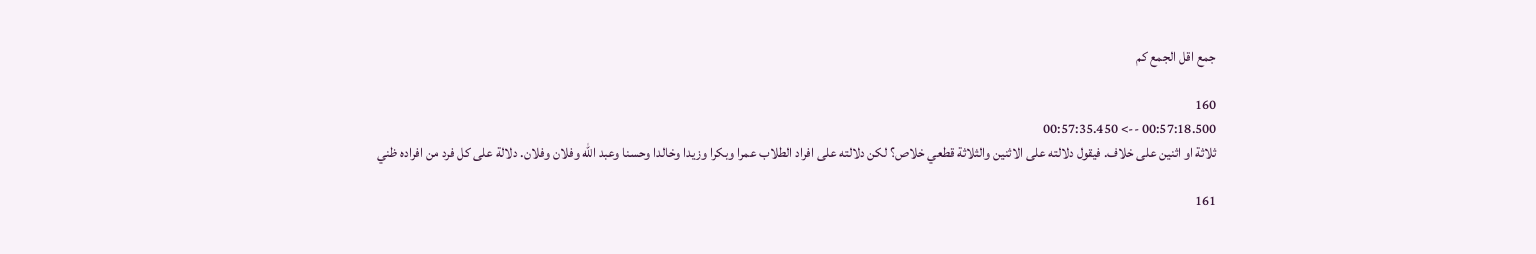جمع اقل الجمع كم

160
00:57:18.500 --> 00:57:35.450
ثلاثة او اثنين على خلاف. فيقول دلالته على الاثنين والثلاثة قطعي خلاص؟ لكن دلالته على افراد الطلاب عمرا وبكرا وزيدا وخالدا وحسنا وعبد الله وفلان وفلان. دلالة على كل فرد من افراده ظني

161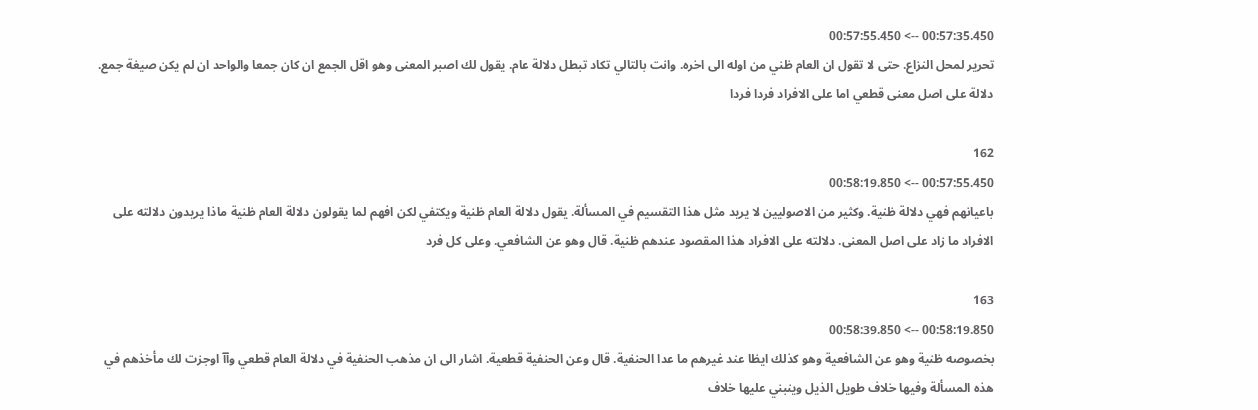00:57:35.450 --> 00:57:55.450
تحرير لمحل النزاع. حتى لا تقول ان العام ظني من اوله الى اخره. وانت بالتالي تكاد تبطل دلالة عام. يقول لك اصبر المعنى وهو اقل الجمع ان كان جمعا والواحد ان لم يكن صيغة جمع. دلالة على اصل معنى قطعي اما على الافراد فردا فردا

162
00:57:55.450 --> 00:58:19.850
باعيانهم فهي دلالة ظنية. وكثير من الاصوليين لا يريد مثل هذا التقسيم في المسألة. يقول دلالة العام ظنية ويكتفي لكن افهم لما يقولون دلالة العام ظنية ماذا يريدون دلالته على الافراد ما زاد على اصل المعنى. دلالته على الافراد هذا المقصود عندهم ظنية. قال وهو عن الشافعي. وعلى كل فرد

163
00:58:19.850 --> 00:58:39.850
بخصوصه ظنية وهو عن الشافعية وهو كذلك ايظا عند غيرهم ما عدا الحنفية. قال وعن الحنفية قطعية. اشار الى ان مذهب الحنفية في دلالة العام قطعي وآآ اوجزت لك مأخذهم في هذه المسألة وفيها خلاف طويل الذيل وينبني عليها خلاف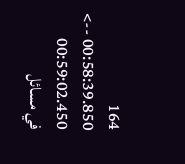164
00:58:39.850 --> 00:59:02.450
في مسائل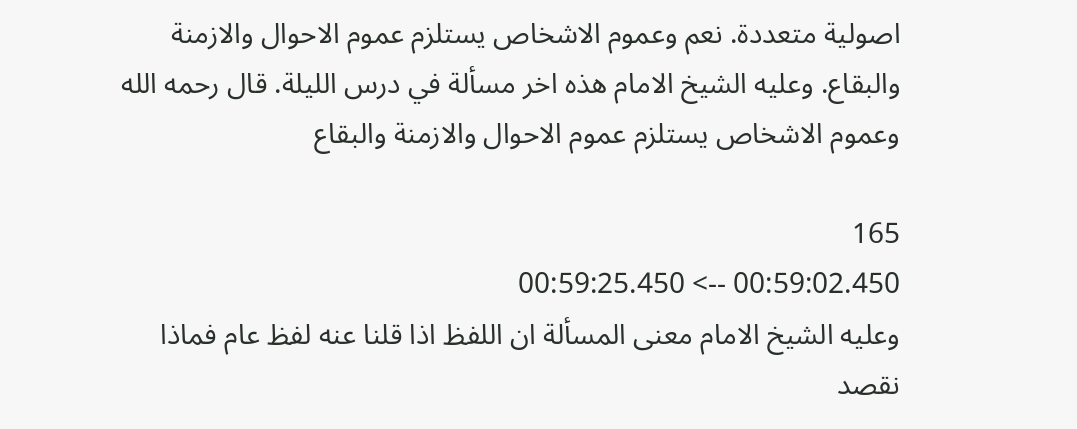اصولية متعددة. نعم وعموم الاشخاص يستلزم عموم الاحوال والازمنة والبقاع. وعليه الشيخ الامام هذه اخر مسألة في درس الليلة. قال رحمه الله وعموم الاشخاص يستلزم عموم الاحوال والازمنة والبقاع

165
00:59:02.450 --> 00:59:25.450
وعليه الشيخ الامام معنى المسألة ان اللفظ اذا قلنا عنه لفظ عام فماذا نقصد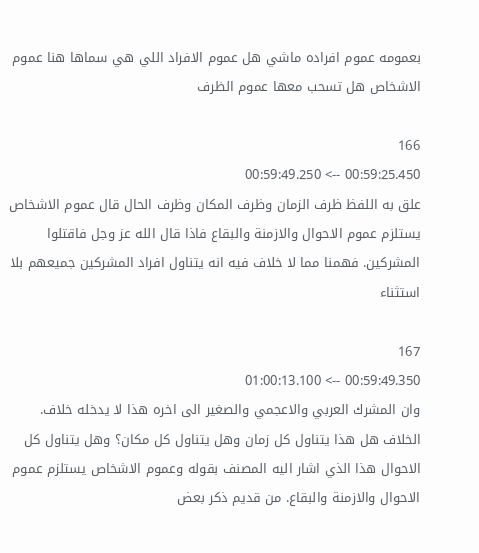بعمومه عموم افراده ماشي هل عموم الافراد اللي هي سماها هنا عموم الاشخاص هل تسحب معها عموم الظرف

166
00:59:25.450 --> 00:59:49.250
علق به اللفظ ظرف الزمان وظرف المكان وظرف الحال قال عموم الاشخاص يستلزم عموم الاحوال والازمنة والبقاع فاذا قال الله عز وجل فاقتلوا المشركين. فهمنا مما لا خلاف فيه انه يتناول افراد المشركين جميعهم بلا استثناء

167
00:59:49.350 --> 01:00:13.100
وان المشرك العربي والاعجمي والصغير الى اخره هذا لا يدخله خلاف. الخلاف هل هذا يتناول كل زمان وهل يتناول كل مكان؟ وهل يتناول كل الاحوال هذا الذي اشار اليه المصنف بقوله وعموم الاشخاص يستلزم عموم الاحوال والازمنة والبقاع. من قديم ذكر بعض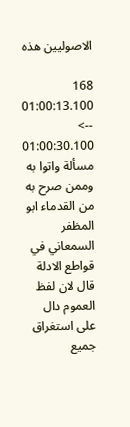الاصوليين هذه

168
01:00:13.100 --> 01:00:30.100
مسألة واتوا به وممن صرح به من القدماء ابو المظفر السمعاني في قواطع الادلة قال لان لفظ العموم دال على استغراق جميع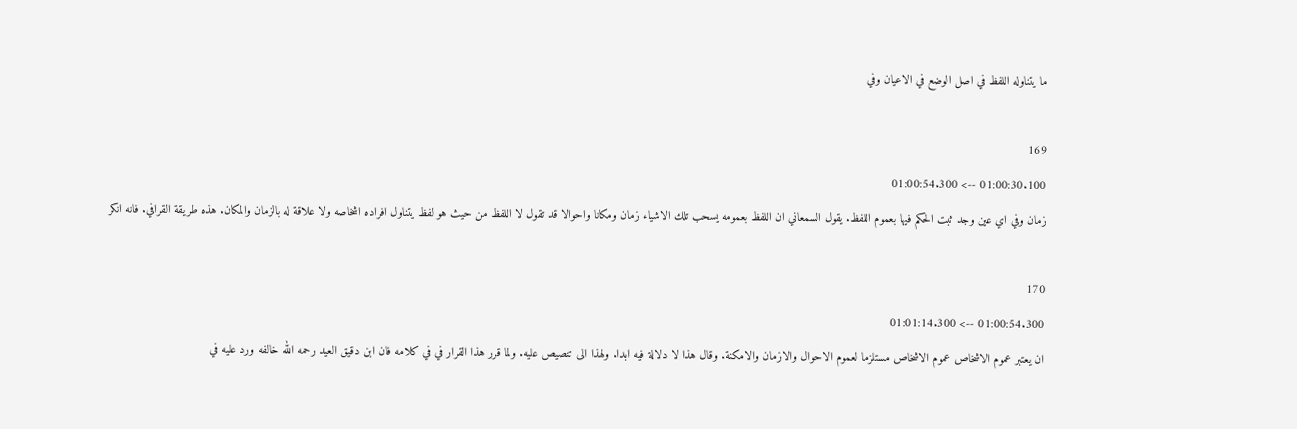ما يتناوله اللفظ في اصل الوضع في الاعيان وفي

169
01:00:30.100 --> 01:00:54.300
زمان وفي اي عين وجد ثبت الحكم فيها بعموم اللفظ. يقول السمعاني ان اللفظ بعمومه يسحب تلك الاشياء زمان ومكانا واحوالا قد تقول لا اللفظ من حيث هو لفظ يتناول افراده اشخاصه ولا علاقة له بالزمان والمكان. هذه طريقة القرافي. فانه انكر

170
01:00:54.300 --> 01:01:14.300
ان يعتبر عموم الاشخاص عموم الاشخاص مستلزما لعموم الاحوال والازمان والامكنة. وقال هذا لا دلالة فيه ابدا. ولهذا الى تنصيص عليه. ولما قرر هذا القرار في في كلامه فان ابن دقيق العيد رحمه الله خالفه ورد عليه في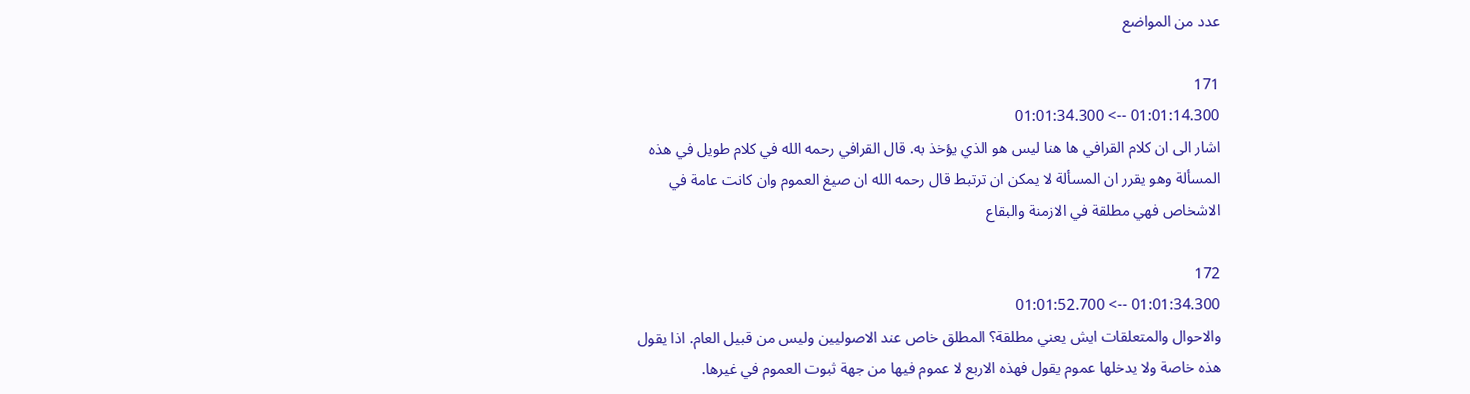عدد من المواضع

171
01:01:14.300 --> 01:01:34.300
اشار الى ان كلام القرافي ها هنا ليس هو الذي يؤخذ به. قال القرافي رحمه الله في كلام طويل في هذه المسألة وهو يقرر ان المسألة لا يمكن ان ترتبط قال رحمه الله ان صيغ العموم وان كانت عامة في الاشخاص فهي مطلقة في الازمنة والبقاع

172
01:01:34.300 --> 01:01:52.700
والاحوال والمتعلقات ايش يعني مطلقة؟ المطلق خاص عند الاصوليين وليس من قبيل العام. اذا يقول هذه خاصة ولا يدخلها عموم يقول فهذه الاربع لا عموم فيها من جهة ثبوت العموم في غيرها.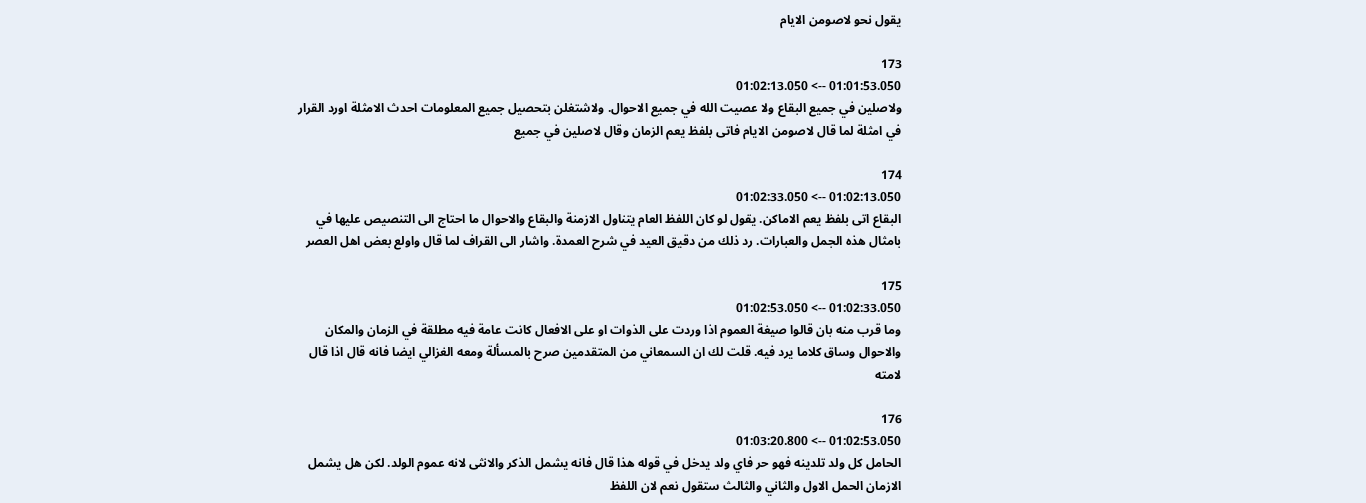يقول نحو لاصومن الايام

173
01:01:53.050 --> 01:02:13.050
ولاصلين في جميع البقاع ولا عصيت الله في جميع الاحوال. ولاشتغلن بتحصيل جميع المعلومات احدث الامثلة اورد القرار في امثلة لما قال لاصومن الايام فاتى بلفظ يعم الزمان وقال لاصلين في جميع

174
01:02:13.050 --> 01:02:33.050
البقاع اتى بلفظ يعم الاماكن. يقول لو كان اللفظ العام يتناول الازمنة والبقاع والاحوال ما احتاج الى التنصيص عليها في بامثال هذه الجمل والعبارات. رد ذلك من دقيق العيد في شرح العمدة. واشار الى القراف لما قال واولع بعض اهل العصر

175
01:02:33.050 --> 01:02:53.050
وما قرب منه بان قالوا صيغة العموم اذا وردت على الذوات او على الافعال كانت عامة فيه مطلقة في الزمان والمكان والاحوال وساق كلاما يرد فيه. قلت لك ان السمعاني من المتقدمين صرح بالمسألة ومعه الغزالي ايضا فانه قال اذا قال لامته

176
01:02:53.050 --> 01:03:20.800
الحامل كل ولد تلدينه فهو حر فاي ولد يدخل في قوله هذا قال فانه يشمل الذكر والانثى لانه عموم الولد. لكن هل يشمل الازمان الحمل الاول والثاني والثالث ستقول نعم لان اللفظ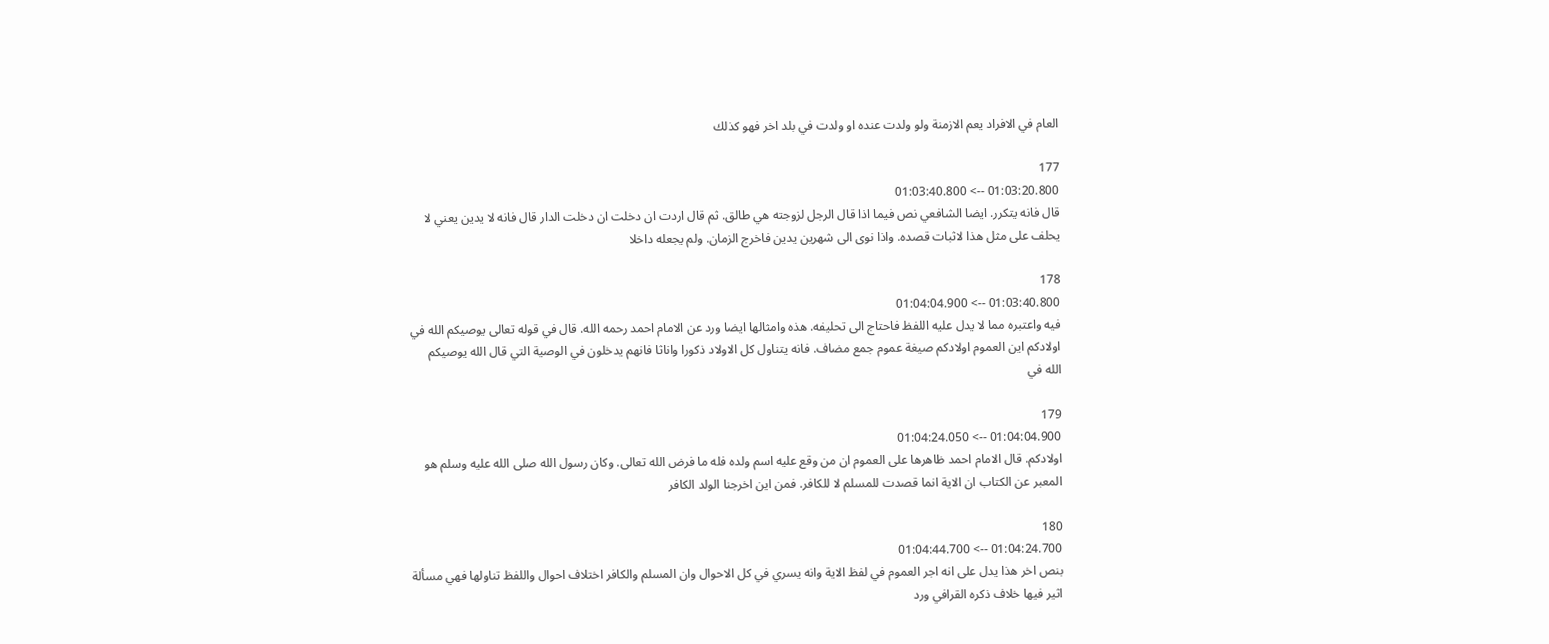العام في الافراد يعم الازمنة ولو ولدت عنده او ولدت في بلد اخر فهو كذلك

177
01:03:20.800 --> 01:03:40.800
قال فانه يتكرر. ايضا الشافعي نص فيما اذا قال الرجل لزوجته هي طالق. ثم قال اردت ان دخلت ان دخلت الدار قال فانه لا يدين يعني لا يحلف على مثل هذا لاثبات قصده. واذا نوى الى شهرين يدين فاخرج الزمان. ولم يجعله داخلا

178
01:03:40.800 --> 01:04:04.900
فيه واعتبره مما لا يدل عليه اللفظ فاحتاج الى تحليفه. هذه وامثالها ايضا ورد عن الامام احمد رحمه الله. قال في قوله تعالى يوصيكم الله في اولادكم اين العموم اولادكم صيغة عموم جمع مضاف. فانه يتناول كل الاولاد ذكورا واناثا فانهم يدخلون في الوصية التي قال الله يوصيكم الله في

179
01:04:04.900 --> 01:04:24.050
اولادكم. قال الامام احمد ظاهرها على العموم ان من وقع عليه اسم ولده فله ما فرض الله تعالى. وكان رسول الله صلى الله عليه وسلم هو المعبر عن الكتاب ان الاية انما قصدت للمسلم لا للكافر. فمن اين اخرجنا الولد الكافر

180
01:04:24.700 --> 01:04:44.700
بنص اخر هذا يدل على انه اجر العموم في لفظ الاية وانه يسري في كل الاحوال وان المسلم والكافر اختلاف احوال واللفظ تناولها فهي مسألة اثير فيها خلاف ذكره القرافي ورد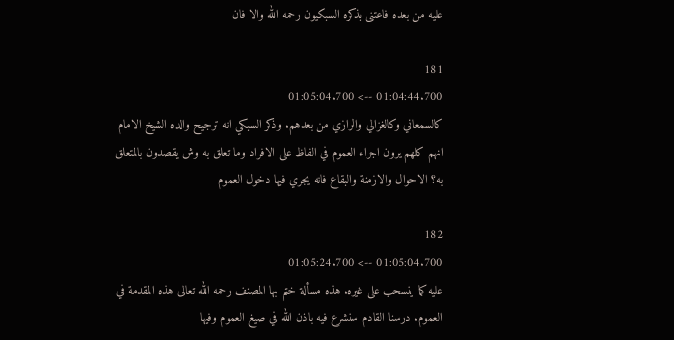عليه من بعده فاعتنى بذكره السبكيون رحمه الله والا فان

181
01:04:44.700 --> 01:05:04.700
كالسمعاني وكالغزالي والرازي من بعدهم. وذكر السبكي انه ترجيح والده الشيخ الامام انهم كلهم يرون اجراء العموم في الفاظ على الافراد وما تعلق به وش يقصدون بالمتعلق به؟ الاحوال والازمنة والبقاع فانه يجري فيها دخول العموم

182
01:05:04.700 --> 01:05:24.700
عليه كما ينسحب على غيره. هذه مسألة ختم بها المصنف رحمه الله تعالى هذه المقدمة في العموم. درسنا القادم سنشرع فيه باذن الله في صيغ العموم وفيها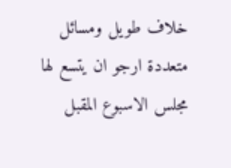خلاف طويل ومسائل متعددة ارجو ان يتسع لها مجلس الاسبوع المقبل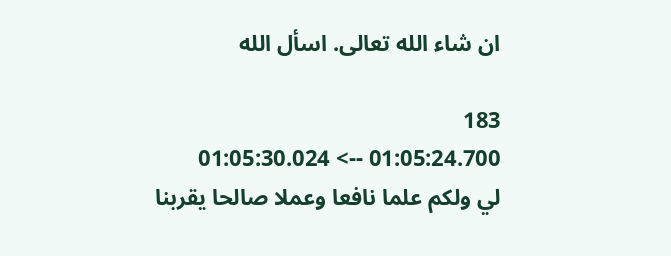ان شاء الله تعالى. اسأل الله

183
01:05:24.700 --> 01:05:30.024
لي ولكم علما نافعا وعملا صالحا يقربنا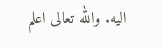اليه. والله تعالى اعلم